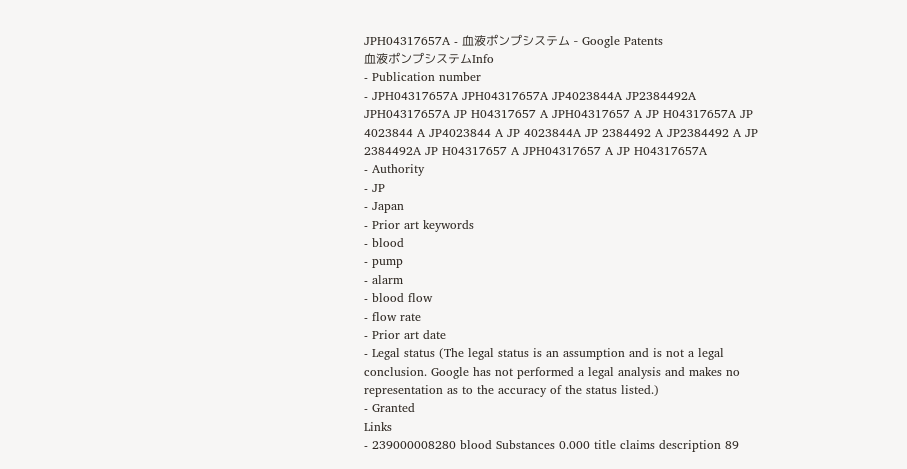JPH04317657A - 血液ポンプシステム - Google Patents
血液ポンプシステムInfo
- Publication number
- JPH04317657A JPH04317657A JP4023844A JP2384492A JPH04317657A JP H04317657 A JPH04317657 A JP H04317657A JP 4023844 A JP4023844 A JP 4023844A JP 2384492 A JP2384492 A JP 2384492A JP H04317657 A JPH04317657 A JP H04317657A
- Authority
- JP
- Japan
- Prior art keywords
- blood
- pump
- alarm
- blood flow
- flow rate
- Prior art date
- Legal status (The legal status is an assumption and is not a legal conclusion. Google has not performed a legal analysis and makes no representation as to the accuracy of the status listed.)
- Granted
Links
- 239000008280 blood Substances 0.000 title claims description 89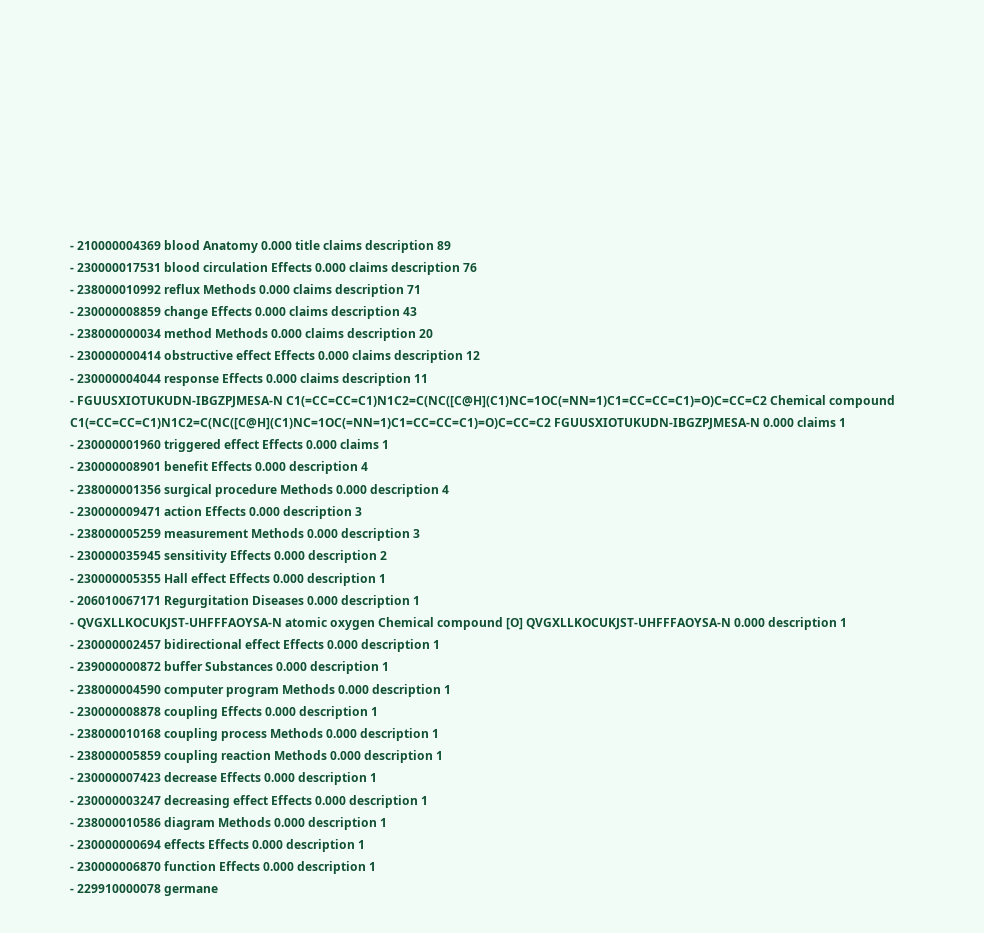- 210000004369 blood Anatomy 0.000 title claims description 89
- 230000017531 blood circulation Effects 0.000 claims description 76
- 238000010992 reflux Methods 0.000 claims description 71
- 230000008859 change Effects 0.000 claims description 43
- 238000000034 method Methods 0.000 claims description 20
- 230000000414 obstructive effect Effects 0.000 claims description 12
- 230000004044 response Effects 0.000 claims description 11
- FGUUSXIOTUKUDN-IBGZPJMESA-N C1(=CC=CC=C1)N1C2=C(NC([C@H](C1)NC=1OC(=NN=1)C1=CC=CC=C1)=O)C=CC=C2 Chemical compound C1(=CC=CC=C1)N1C2=C(NC([C@H](C1)NC=1OC(=NN=1)C1=CC=CC=C1)=O)C=CC=C2 FGUUSXIOTUKUDN-IBGZPJMESA-N 0.000 claims 1
- 230000001960 triggered effect Effects 0.000 claims 1
- 230000008901 benefit Effects 0.000 description 4
- 238000001356 surgical procedure Methods 0.000 description 4
- 230000009471 action Effects 0.000 description 3
- 238000005259 measurement Methods 0.000 description 3
- 230000035945 sensitivity Effects 0.000 description 2
- 230000005355 Hall effect Effects 0.000 description 1
- 206010067171 Regurgitation Diseases 0.000 description 1
- QVGXLLKOCUKJST-UHFFFAOYSA-N atomic oxygen Chemical compound [O] QVGXLLKOCUKJST-UHFFFAOYSA-N 0.000 description 1
- 230000002457 bidirectional effect Effects 0.000 description 1
- 239000000872 buffer Substances 0.000 description 1
- 238000004590 computer program Methods 0.000 description 1
- 230000008878 coupling Effects 0.000 description 1
- 238000010168 coupling process Methods 0.000 description 1
- 238000005859 coupling reaction Methods 0.000 description 1
- 230000007423 decrease Effects 0.000 description 1
- 230000003247 decreasing effect Effects 0.000 description 1
- 238000010586 diagram Methods 0.000 description 1
- 230000000694 effects Effects 0.000 description 1
- 230000006870 function Effects 0.000 description 1
- 229910000078 germane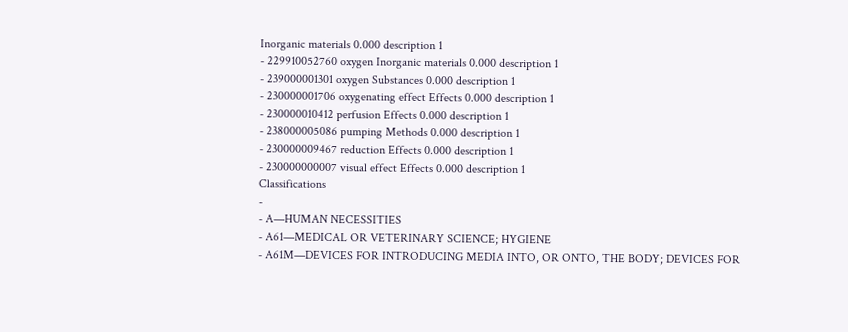Inorganic materials 0.000 description 1
- 229910052760 oxygen Inorganic materials 0.000 description 1
- 239000001301 oxygen Substances 0.000 description 1
- 230000001706 oxygenating effect Effects 0.000 description 1
- 230000010412 perfusion Effects 0.000 description 1
- 238000005086 pumping Methods 0.000 description 1
- 230000009467 reduction Effects 0.000 description 1
- 230000000007 visual effect Effects 0.000 description 1
Classifications
-
- A—HUMAN NECESSITIES
- A61—MEDICAL OR VETERINARY SCIENCE; HYGIENE
- A61M—DEVICES FOR INTRODUCING MEDIA INTO, OR ONTO, THE BODY; DEVICES FOR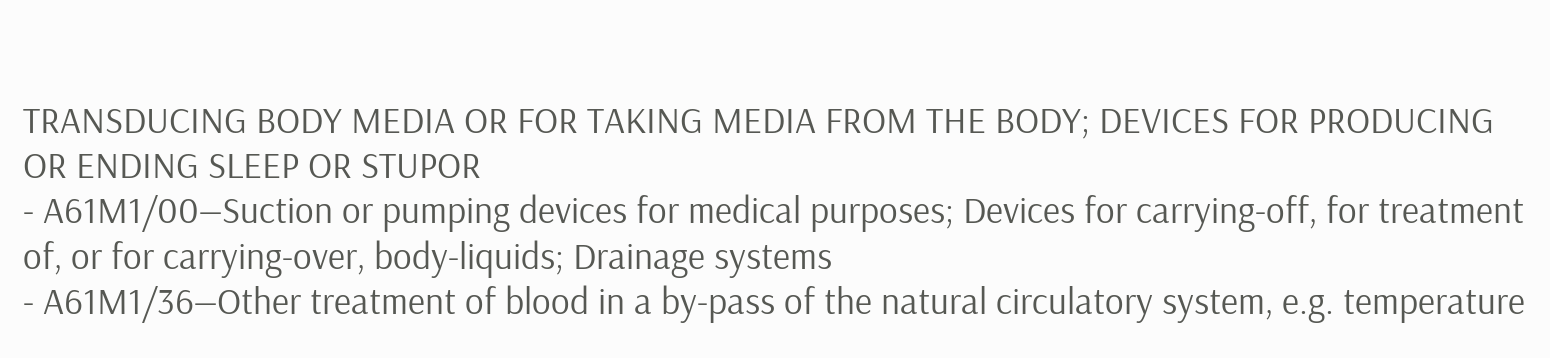TRANSDUCING BODY MEDIA OR FOR TAKING MEDIA FROM THE BODY; DEVICES FOR PRODUCING OR ENDING SLEEP OR STUPOR
- A61M1/00—Suction or pumping devices for medical purposes; Devices for carrying-off, for treatment of, or for carrying-over, body-liquids; Drainage systems
- A61M1/36—Other treatment of blood in a by-pass of the natural circulatory system, e.g. temperature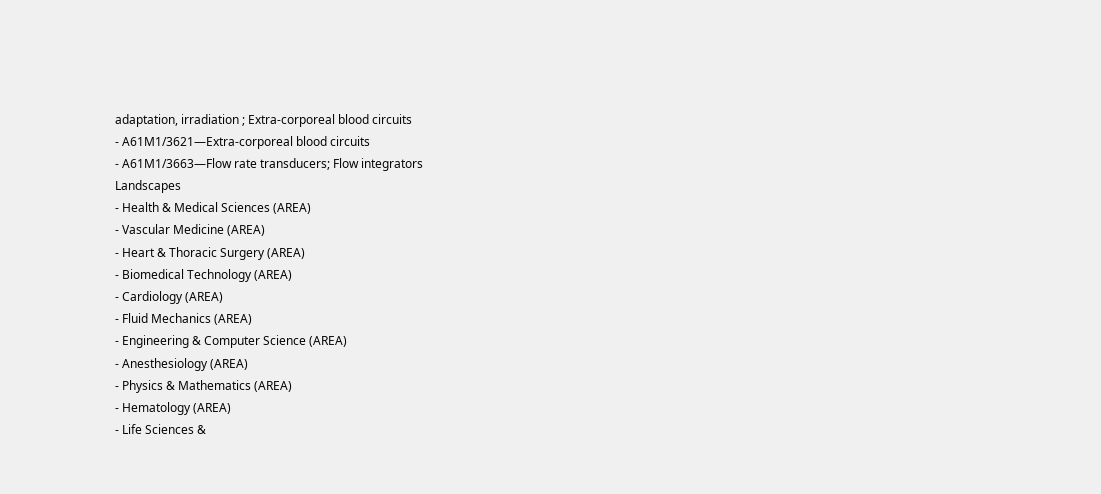adaptation, irradiation ; Extra-corporeal blood circuits
- A61M1/3621—Extra-corporeal blood circuits
- A61M1/3663—Flow rate transducers; Flow integrators
Landscapes
- Health & Medical Sciences (AREA)
- Vascular Medicine (AREA)
- Heart & Thoracic Surgery (AREA)
- Biomedical Technology (AREA)
- Cardiology (AREA)
- Fluid Mechanics (AREA)
- Engineering & Computer Science (AREA)
- Anesthesiology (AREA)
- Physics & Mathematics (AREA)
- Hematology (AREA)
- Life Sciences &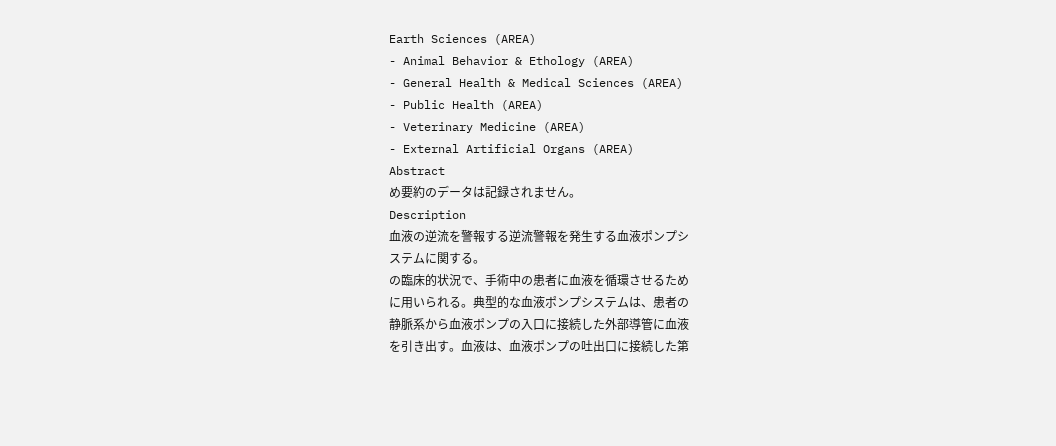Earth Sciences (AREA)
- Animal Behavior & Ethology (AREA)
- General Health & Medical Sciences (AREA)
- Public Health (AREA)
- Veterinary Medicine (AREA)
- External Artificial Organs (AREA)
Abstract
め要約のデータは記録されません。
Description
血液の逆流を警報する逆流警報を発生する血液ポンプシ
ステムに関する。
の臨床的状況で、手術中の患者に血液を循環させるため
に用いられる。典型的な血液ポンプシステムは、患者の
静脈系から血液ポンプの入口に接続した外部導管に血液
を引き出す。血液は、血液ポンプの吐出口に接続した第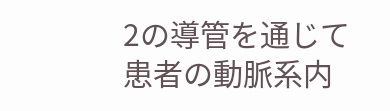2の導管を通じて患者の動脈系内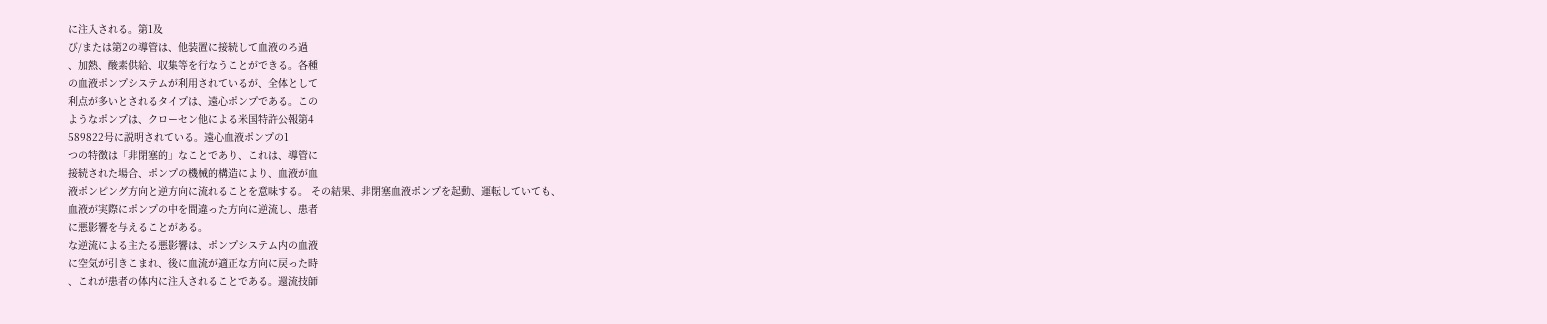に注入される。第1及
び/または第2の導管は、他装置に接続して血液のろ過
、加熱、酸素供給、収集等を行なうことができる。各種
の血液ポンプシステムが利用されているが、全体として
利点が多いとされるタイプは、遠心ポンプである。この
ようなポンプは、クローセン他による米国特許公報第4
589822号に説明されている。遠心血液ポンプの1
つの特徴は「非閉塞的」なことであり、これは、導管に
接続された場合、ポンプの機械的構造により、血液が血
液ポンピング方向と逆方向に流れることを意味する。 その結果、非閉塞血液ポンプを起動、運転していても、
血液が実際にポンプの中を間違った方向に逆流し、患者
に悪影響を与えることがある。
な逆流による主たる悪影響は、ポンプシステム内の血液
に空気が引きこまれ、後に血流が適正な方向に戻った時
、これが患者の体内に注入されることである。還流技師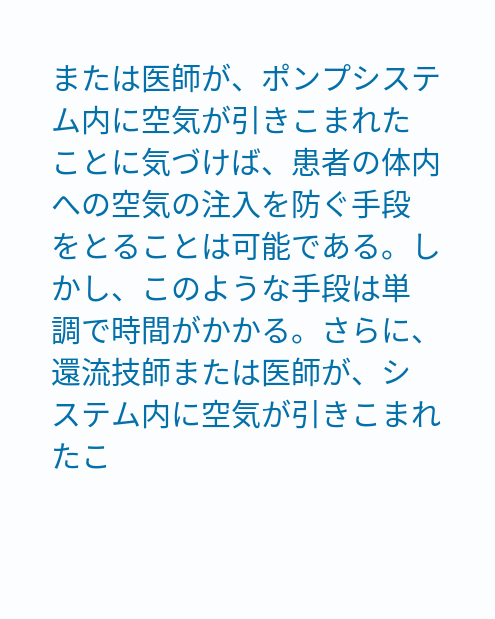または医師が、ポンプシステム内に空気が引きこまれた
ことに気づけば、患者の体内への空気の注入を防ぐ手段
をとることは可能である。しかし、このような手段は単
調で時間がかかる。さらに、還流技師または医師が、シ
ステム内に空気が引きこまれたこ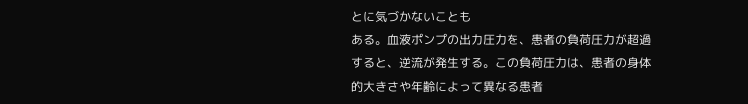とに気づかないことも
ある。血液ポンプの出力圧力を、患者の負荷圧力が超過
すると、逆流が発生する。この負荷圧力は、患者の身体
的大きさや年齢によって異なる患者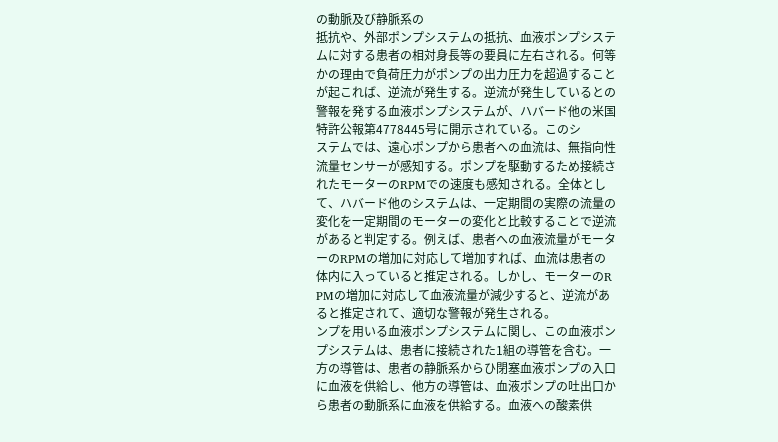の動脈及び静脈系の
抵抗や、外部ポンプシステムの抵抗、血液ポンプシステ
ムに対する患者の相対身長等の要員に左右される。何等
かの理由で負荷圧力がポンプの出力圧力を超過すること
が起これば、逆流が発生する。逆流が発生しているとの
警報を発する血液ポンプシステムが、ハバード他の米国
特許公報第4778445号に開示されている。このシ
ステムでは、遠心ポンプから患者への血流は、無指向性
流量センサーが感知する。ポンプを駆動するため接続さ
れたモーターのRPMでの速度も感知される。全体とし
て、ハバード他のシステムは、一定期間の実際の流量の
変化を一定期間のモーターの変化と比較することで逆流
があると判定する。例えば、患者への血液流量がモータ
ーのRPMの増加に対応して増加すれば、血流は患者の
体内に入っていると推定される。しかし、モーターのR
PMの増加に対応して血液流量が減少すると、逆流があ
ると推定されて、適切な警報が発生される。
ンプを用いる血液ポンプシステムに関し、この血液ポン
プシステムは、患者に接続された1組の導管を含む。一
方の導管は、患者の静脈系からひ閉塞血液ポンプの入口
に血液を供給し、他方の導管は、血液ポンプの吐出口か
ら患者の動脈系に血液を供給する。血液への酸素供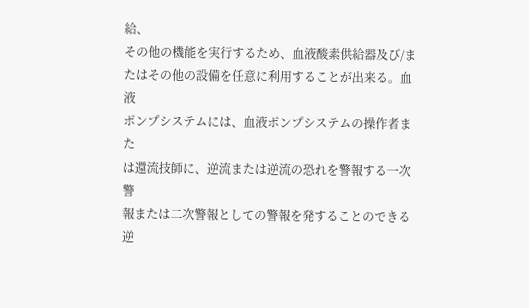給、
その他の機能を実行するため、血液酸素供給器及び/ま
たはその他の設備を任意に利用することが出来る。血液
ポンプシステムには、血液ポンプシステムの操作者また
は還流技師に、逆流または逆流の恐れを警報する一次警
報または二次警報としての警報を発することのできる逆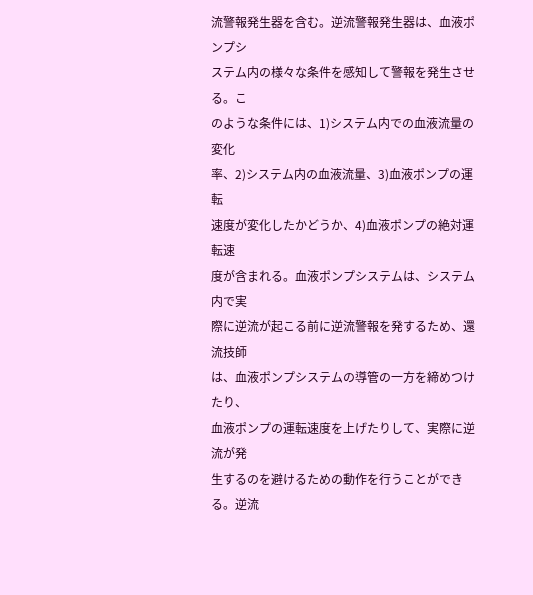流警報発生器を含む。逆流警報発生器は、血液ポンプシ
ステム内の様々な条件を感知して警報を発生させる。こ
のような条件には、1)システム内での血液流量の変化
率、2)システム内の血液流量、3)血液ポンプの運転
速度が変化したかどうか、4)血液ポンプの絶対運転速
度が含まれる。血液ポンプシステムは、システム内で実
際に逆流が起こる前に逆流警報を発するため、還流技師
は、血液ポンプシステムの導管の一方を締めつけたり、
血液ポンプの運転速度を上げたりして、実際に逆流が発
生するのを避けるための動作を行うことができる。逆流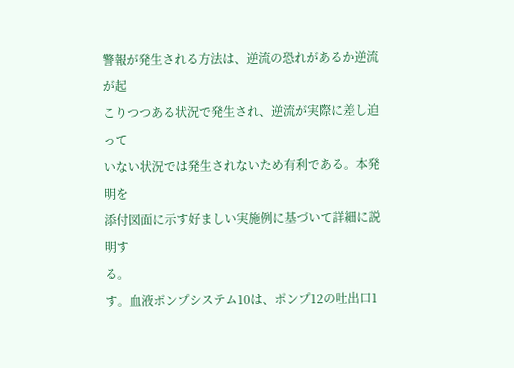警報が発生される方法は、逆流の恐れがあるか逆流が起
こりつつある状況で発生され、逆流が実際に差し迫って
いない状況では発生されないため有利である。本発明を
添付図面に示す好ましい実施例に基づいて詳細に説明す
る。
す。血液ポンプシステム10は、ポンプ12の吐出口1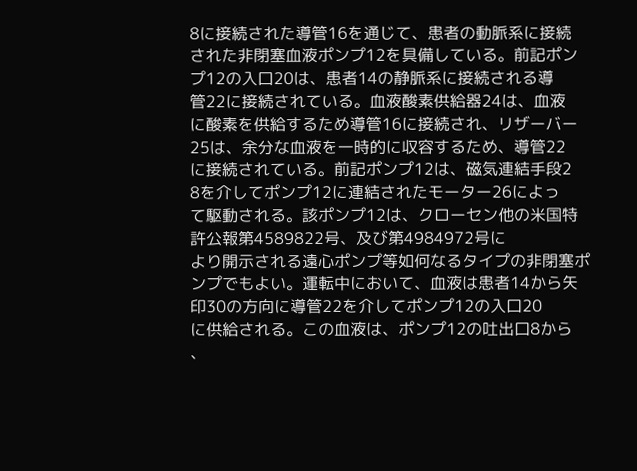8に接続された導管16を通じて、患者の動脈系に接続
された非閉塞血液ポンプ12を具備している。前記ポン
プ12の入口20は、患者14の静脈系に接続される導
管22に接続されている。血液酸素供給器24は、血液
に酸素を供給するため導管16に接続され、リザーバー
25は、余分な血液を一時的に収容するため、導管22
に接続されている。前記ポンプ12は、磁気連結手段2
8を介してポンプ12に連結されたモーター26によっ
て駆動される。該ポンプ12は、クローセン他の米国特
許公報第4589822号、及び第4984972号に
より開示される遠心ポンプ等如何なるタイプの非閉塞ポ
ンプでもよい。運転中において、血液は患者14から矢
印30の方向に導管22を介してポンプ12の入口20
に供給される。この血液は、ポンプ12の吐出口8から
、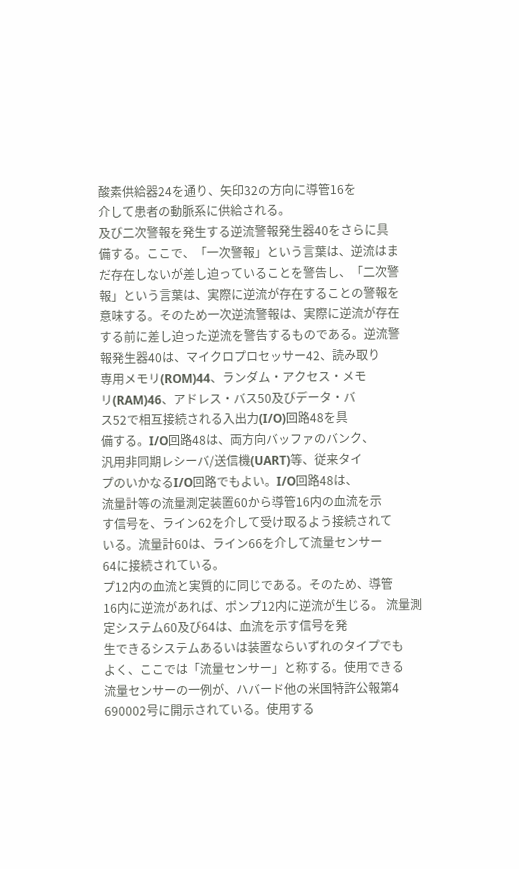酸素供給器24を通り、矢印32の方向に導管16を
介して患者の動脈系に供給される。
及び二次警報を発生する逆流警報発生器40をさらに具
備する。ここで、「一次警報」という言葉は、逆流はま
だ存在しないが差し迫っていることを警告し、「二次警
報」という言葉は、実際に逆流が存在することの警報を
意味する。そのため一次逆流警報は、実際に逆流が存在
する前に差し迫った逆流を警告するものである。逆流警
報発生器40は、マイクロプロセッサー42、読み取り
専用メモリ(ROM)44、ランダム・アクセス・メモ
リ(RAM)46、アドレス・バス50及びデータ・バ
ス52で相互接続される入出力(I/O)回路48を具
備する。I/O回路48は、両方向バッファのバンク、
汎用非同期レシーバ/送信機(UART)等、従来タイ
プのいかなるI/O回路でもよい。I/O回路48は、
流量計等の流量測定装置60から導管16内の血流を示
す信号を、ライン62を介して受け取るよう接続されて
いる。流量計60は、ライン66を介して流量センサー
64に接続されている。
プ12内の血流と実質的に同じである。そのため、導管
16内に逆流があれば、ポンプ12内に逆流が生じる。 流量測定システム60及び64は、血流を示す信号を発
生できるシステムあるいは装置ならいずれのタイプでも
よく、ここでは「流量センサー」と称する。使用できる
流量センサーの一例が、ハバード他の米国特許公報第4
690002号に開示されている。使用する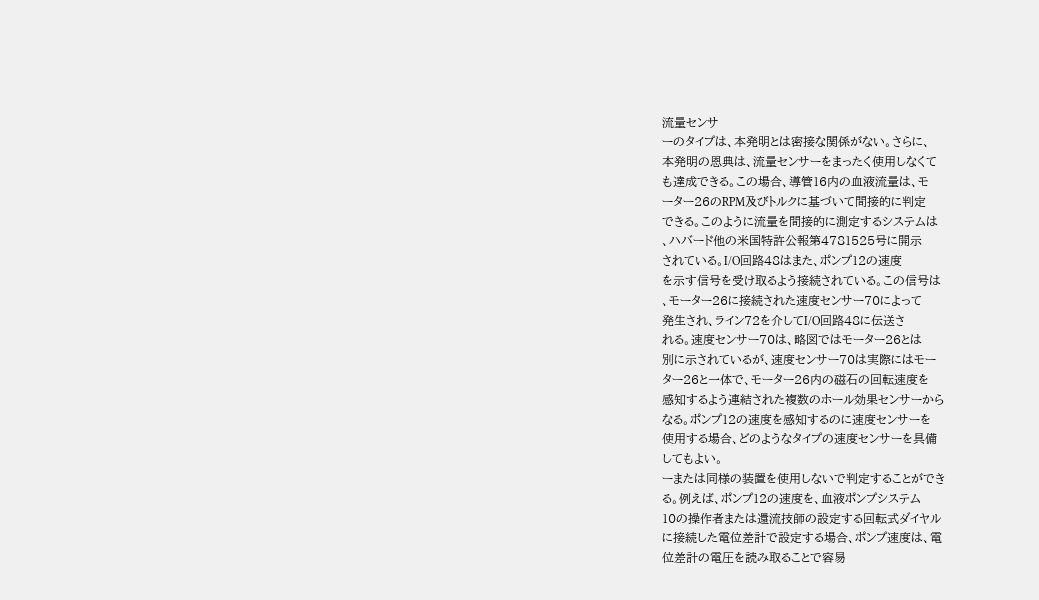流量センサ
ーのタイプは、本発明とは密接な関係がない。さらに、
本発明の恩典は、流量センサーをまったく使用しなくて
も達成できる。この場合、導管16内の血液流量は、モ
ーター26のRPM及びトルクに基づいて間接的に判定
できる。このように流量を間接的に測定するシステムは
、ハバード他の米国特許公報第4781525号に開示
されている。I/O回路48はまた、ポンプ12の速度
を示す信号を受け取るよう接続されている。この信号は
、モーター26に接続された速度センサー70によって
発生され、ライン72を介してI/O回路48に伝送さ
れる。速度センサー70は、略図ではモーター26とは
別に示されているが、速度センサー70は実際にはモー
ター26と一体で、モーター26内の磁石の回転速度を
感知するよう連結された複数のホール効果センサーから
なる。ポンプ12の速度を感知するのに速度センサーを
使用する場合、どのようなタイプの速度センサーを具備
してもよい。
ーまたは同様の装置を使用しないで判定することができ
る。例えば、ポンプ12の速度を、血液ポンプシステム
10の操作者または還流技師の設定する回転式ダイヤル
に接続した電位差計で設定する場合、ポンプ速度は、電
位差計の電圧を読み取ることで容易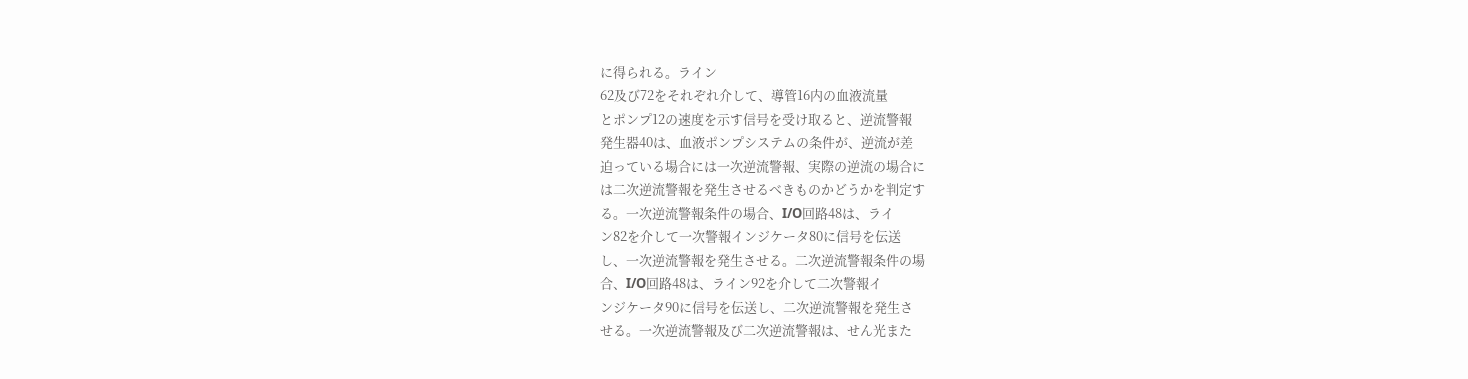に得られる。ライン
62及び72をそれぞれ介して、導管16内の血液流量
とポンプ12の速度を示す信号を受け取ると、逆流警報
発生器40は、血液ポンプシステムの条件が、逆流が差
迫っている場合には一次逆流警報、実際の逆流の場合に
は二次逆流警報を発生させるべきものかどうかを判定す
る。一次逆流警報条件の場合、I/O回路48は、ライ
ン82を介して一次警報インジケータ80に信号を伝送
し、一次逆流警報を発生させる。二次逆流警報条件の場
合、I/O回路48は、ライン92を介して二次警報イ
ンジケータ90に信号を伝送し、二次逆流警報を発生さ
せる。一次逆流警報及び二次逆流警報は、せん光また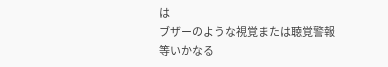は
ブザーのような視覚または聴覚警報等いかなる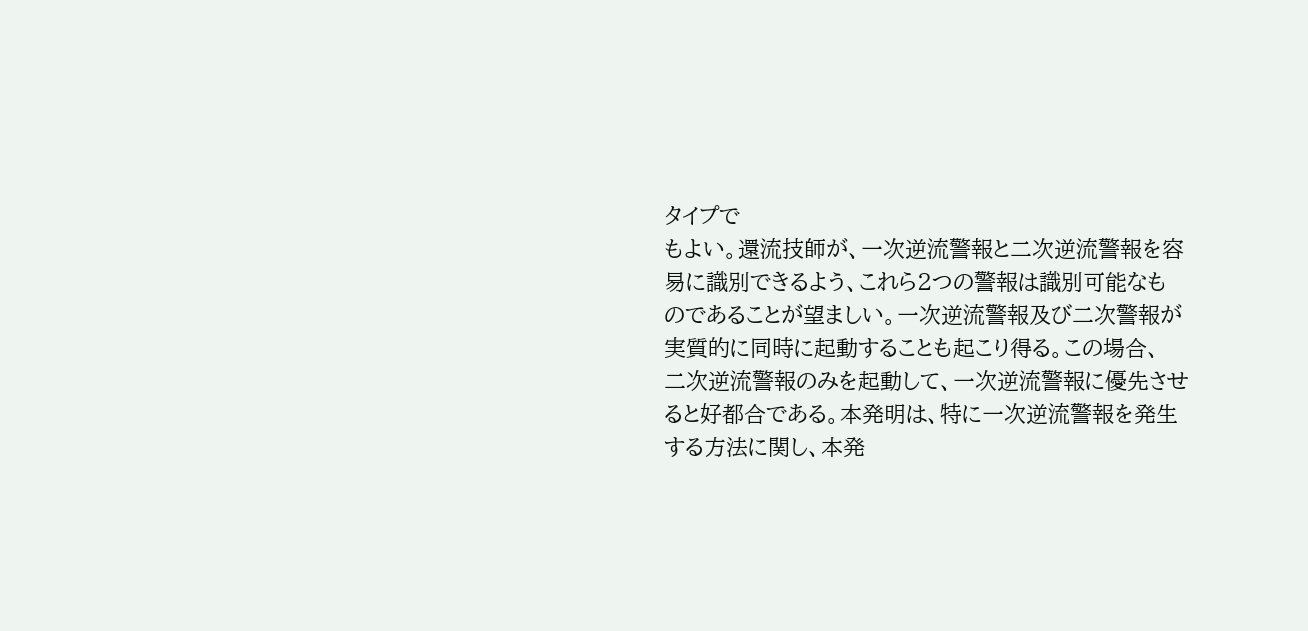タイプで
もよい。還流技師が、一次逆流警報と二次逆流警報を容
易に識別できるよう、これら2つの警報は識別可能なも
のであることが望ましい。一次逆流警報及び二次警報が
実質的に同時に起動することも起こり得る。この場合、
二次逆流警報のみを起動して、一次逆流警報に優先させ
ると好都合である。本発明は、特に一次逆流警報を発生
する方法に関し、本発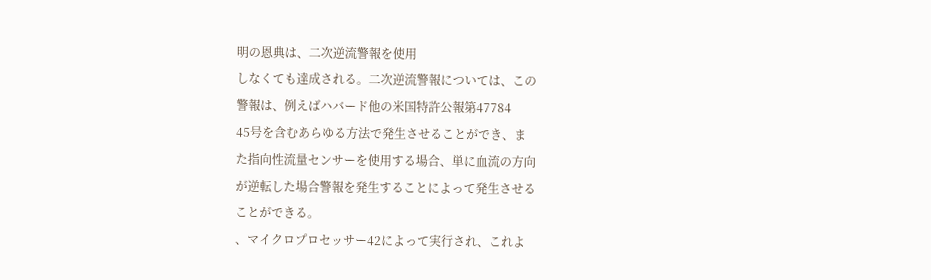明の恩典は、二次逆流警報を使用
しなくても達成される。二次逆流警報については、この
警報は、例えばハバード他の米国特許公報第47784
45号を含むあらゆる方法で発生させることができ、ま
た指向性流量センサーを使用する場合、単に血流の方向
が逆転した場合警報を発生することによって発生させる
ことができる。
、マイクロプロセッサー42によって実行され、これよ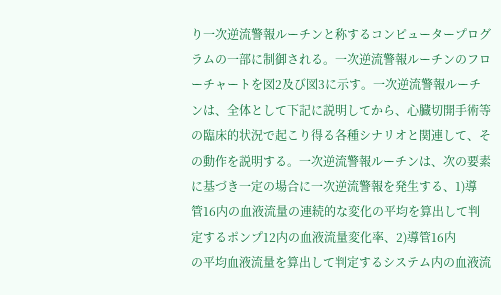り一次逆流警報ルーチンと称するコンピュータープログ
ラムの一部に制御される。一次逆流警報ルーチンのフロ
ーチャートを図2及び図3に示す。一次逆流警報ルーチ
ンは、全体として下記に説明してから、心臓切開手術等
の臨床的状況で起こり得る各種シナリオと関連して、そ
の動作を説明する。一次逆流警報ルーチンは、次の要素
に基づき一定の場合に一次逆流警報を発生する、1)導
管16内の血液流量の連続的な変化の平均を算出して判
定するポンプ12内の血液流量変化率、2)導管16内
の平均血液流量を算出して判定するシステム内の血液流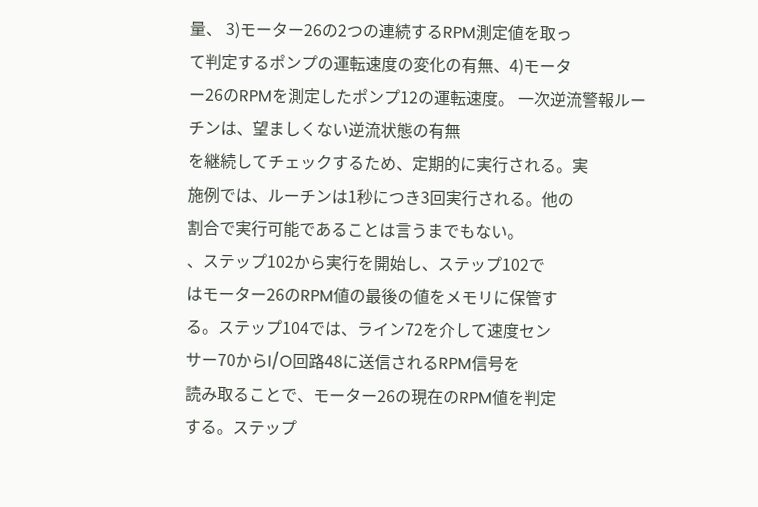量、 3)モーター26の2つの連続するRPM測定値を取っ
て判定するポンプの運転速度の変化の有無、4)モータ
ー26のRPMを測定したポンプ12の運転速度。 一次逆流警報ルーチンは、望ましくない逆流状態の有無
を継続してチェックするため、定期的に実行される。実
施例では、ルーチンは1秒につき3回実行される。他の
割合で実行可能であることは言うまでもない。
、ステップ102から実行を開始し、ステップ102で
はモーター26のRPM値の最後の値をメモリに保管す
る。ステップ104では、ライン72を介して速度セン
サー70からI/O回路48に送信されるRPM信号を
読み取ることで、モーター26の現在のRPM値を判定
する。ステップ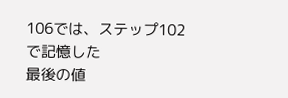106では、ステップ102で記憶した
最後の値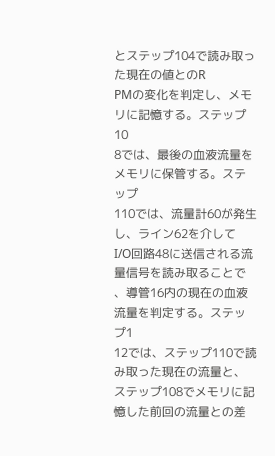とステップ104で読み取った現在の値とのR
PMの変化を判定し、メモリに記憶する。ステップ10
8では、最後の血液流量をメモリに保管する。ステップ
110では、流量計60が発生し、ライン62を介して
I/O回路48に送信される流量信号を読み取ることで
、導管16内の現在の血液流量を判定する。ステップ1
12では、ステップ110で読み取った現在の流量と、
ステップ108でメモリに記憶した前回の流量との差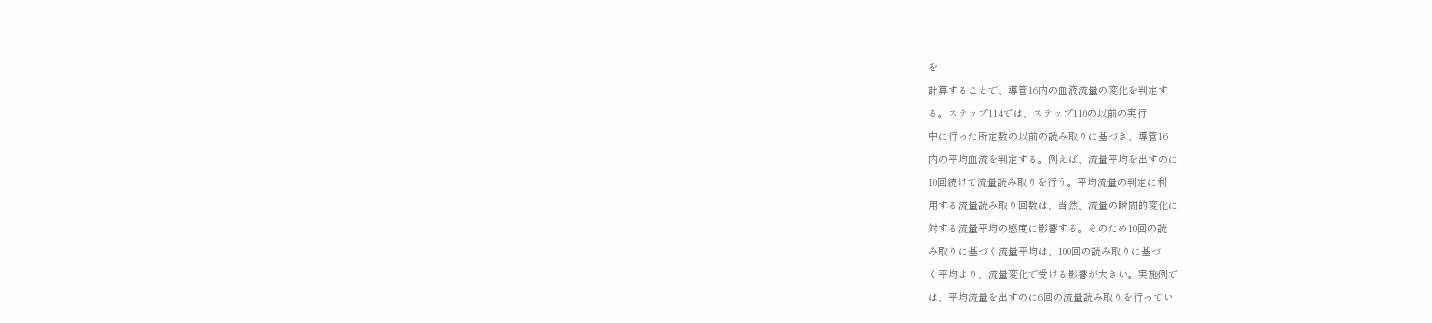を
計算することで、導管16内の血液流量の変化を判定す
る。ステップ114では、ステップ110の以前の実行
中に行った所定数の以前の読み取りに基づき、導管16
内の平均血流を判定する。例えば、流量平均を出すのに
10回続けて流量読み取りを行う。平均流量の判定に利
用する流量読み取り回数は、当然、流量の瞬間的変化に
対する流量平均の感度に影響する。そのため10回の読
み取りに基づく流量平均は、100回の読み取りに基づ
く平均より、流量変化で受ける影響が大きい。実施例で
は、平均流量を出すのに6回の流量読み取りを行ってい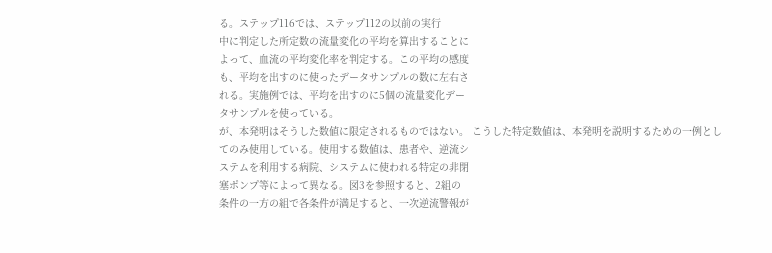る。ステップ116では、ステップ112の以前の実行
中に判定した所定数の流量変化の平均を算出することに
よって、血流の平均変化率を判定する。この平均の感度
も、平均を出すのに使ったデータサンプルの数に左右さ
れる。実施例では、平均を出すのに5個の流量変化デー
タサンプルを使っている。
が、本発明はそうした数値に限定されるものではない。 こうした特定数値は、本発明を説明するための一例とし
てのみ使用している。使用する数値は、患者や、逆流シ
ステムを利用する病院、システムに使われる特定の非閉
塞ポンプ等によって異なる。図3を参照すると、2組の
条件の一方の組で各条件が満足すると、一次逆流警報が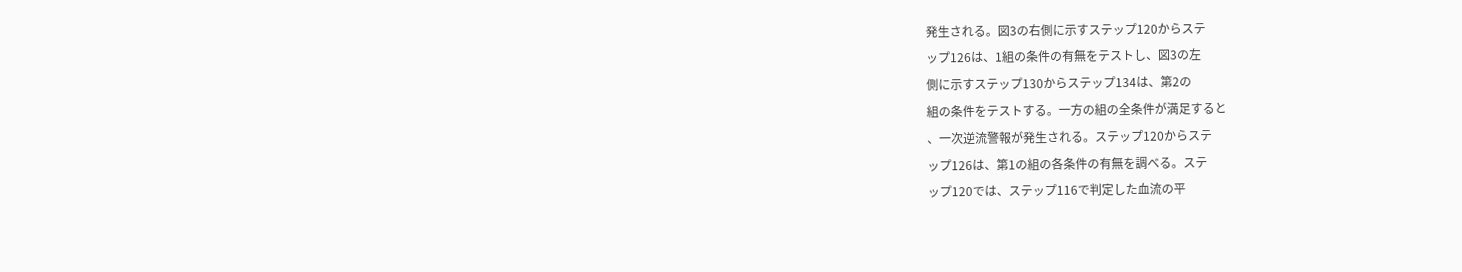発生される。図3の右側に示すステップ120からステ
ップ126は、1組の条件の有無をテストし、図3の左
側に示すステップ130からステップ134は、第2の
組の条件をテストする。一方の組の全条件が満足すると
、一次逆流警報が発生される。ステップ120からステ
ップ126は、第1の組の各条件の有無を調べる。ステ
ップ120では、ステップ116で判定した血流の平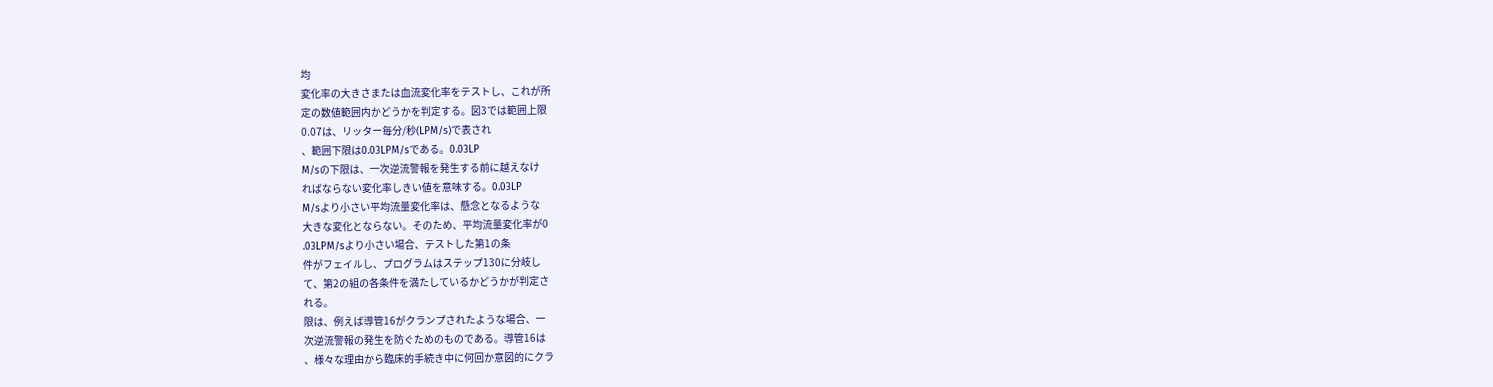均
変化率の大きさまたは血流変化率をテストし、これが所
定の数値範囲内かどうかを判定する。図3では範囲上限
0.07は、リッター毎分/秒(LPM/s)で表され
、範囲下限は0.03LPM/sである。0.03LP
M/sの下限は、一次逆流警報を発生する前に越えなけ
ればならない変化率しきい値を意味する。0.03LP
M/sより小さい平均流量変化率は、懸念となるような
大きな変化とならない。そのため、平均流量変化率が0
.03LPM/sより小さい場合、テストした第1の条
件がフェイルし、プログラムはステップ130に分岐し
て、第2の組の各条件を満たしているかどうかが判定さ
れる。
限は、例えば導管16がクランプされたような場合、一
次逆流警報の発生を防ぐためのものである。導管16は
、様々な理由から臨床的手続き中に何回か意図的にクラ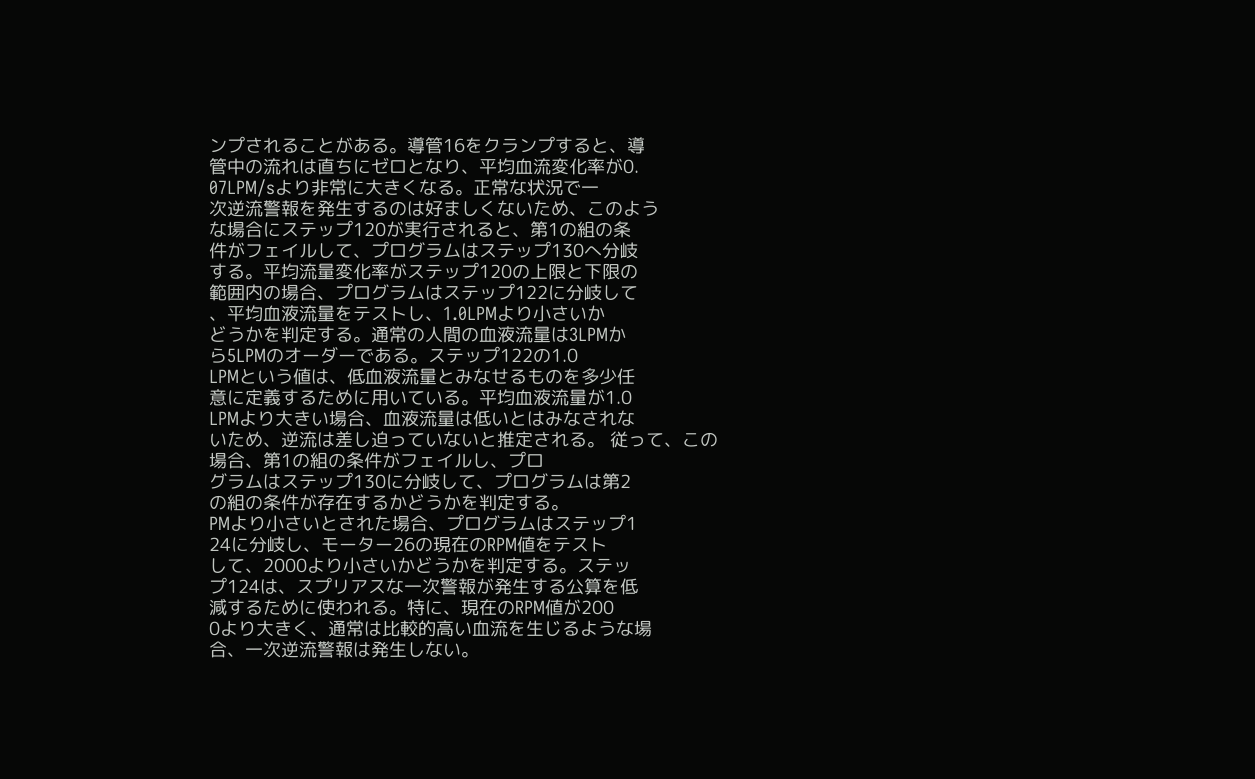ンプされることがある。導管16をクランプすると、導
管中の流れは直ちにゼロとなり、平均血流変化率が0.
07LPM/sより非常に大きくなる。正常な状況で一
次逆流警報を発生するのは好ましくないため、このよう
な場合にステップ120が実行されると、第1の組の条
件がフェイルして、プログラムはステップ130へ分岐
する。平均流量変化率がステップ120の上限と下限の
範囲内の場合、プログラムはステップ122に分岐して
、平均血液流量をテストし、1.0LPMより小さいか
どうかを判定する。通常の人間の血液流量は3LPMか
ら5LPMのオーダーである。ステップ122の1.0
LPMという値は、低血液流量とみなせるものを多少任
意に定義するために用いている。平均血液流量が1.0
LPMより大きい場合、血液流量は低いとはみなされな
いため、逆流は差し迫っていないと推定される。 従って、この場合、第1の組の条件がフェイルし、プロ
グラムはステップ130に分岐して、プログラムは第2
の組の条件が存在するかどうかを判定する。
PMより小さいとされた場合、プログラムはステップ1
24に分岐し、モーター26の現在のRPM値をテスト
して、2000より小さいかどうかを判定する。ステッ
プ124は、スプリアスな一次警報が発生する公算を低
減するために使われる。特に、現在のRPM値が200
0より大きく、通常は比較的高い血流を生じるような場
合、一次逆流警報は発生しない。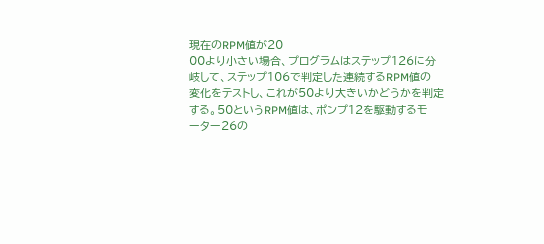現在のRPM値が20
00より小さい場合、プログラムはステップ126に分
岐して、ステップ106で判定した連続するRPM値の
変化をテストし、これが50より大きいかどうかを判定
する。50というRPM値は、ポンプ12を駆動するモ
ーター26の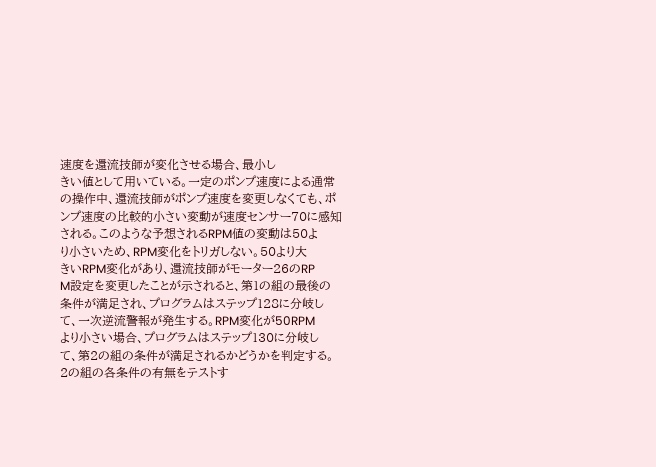速度を還流技師が変化させる場合、最小し
きい値として用いている。一定のポンプ速度による通常
の操作中、還流技師がポンプ速度を変更しなくても、ポ
ンプ速度の比較的小さい変動が速度センサー70に感知
される。このような予想されるRPM値の変動は50よ
り小さいため、RPM変化をトリガしない。50より大
きいRPM変化があり、還流技師がモーター26のRP
M設定を変更したことが示されると、第1の組の最後の
条件が満足され、プログラムはステップ128に分岐し
て、一次逆流警報が発生する。RPM変化が50RPM
より小さい場合、プログラムはステップ130に分岐し
て、第2の組の条件が満足されるかどうかを判定する。
2の組の各条件の有無をテストす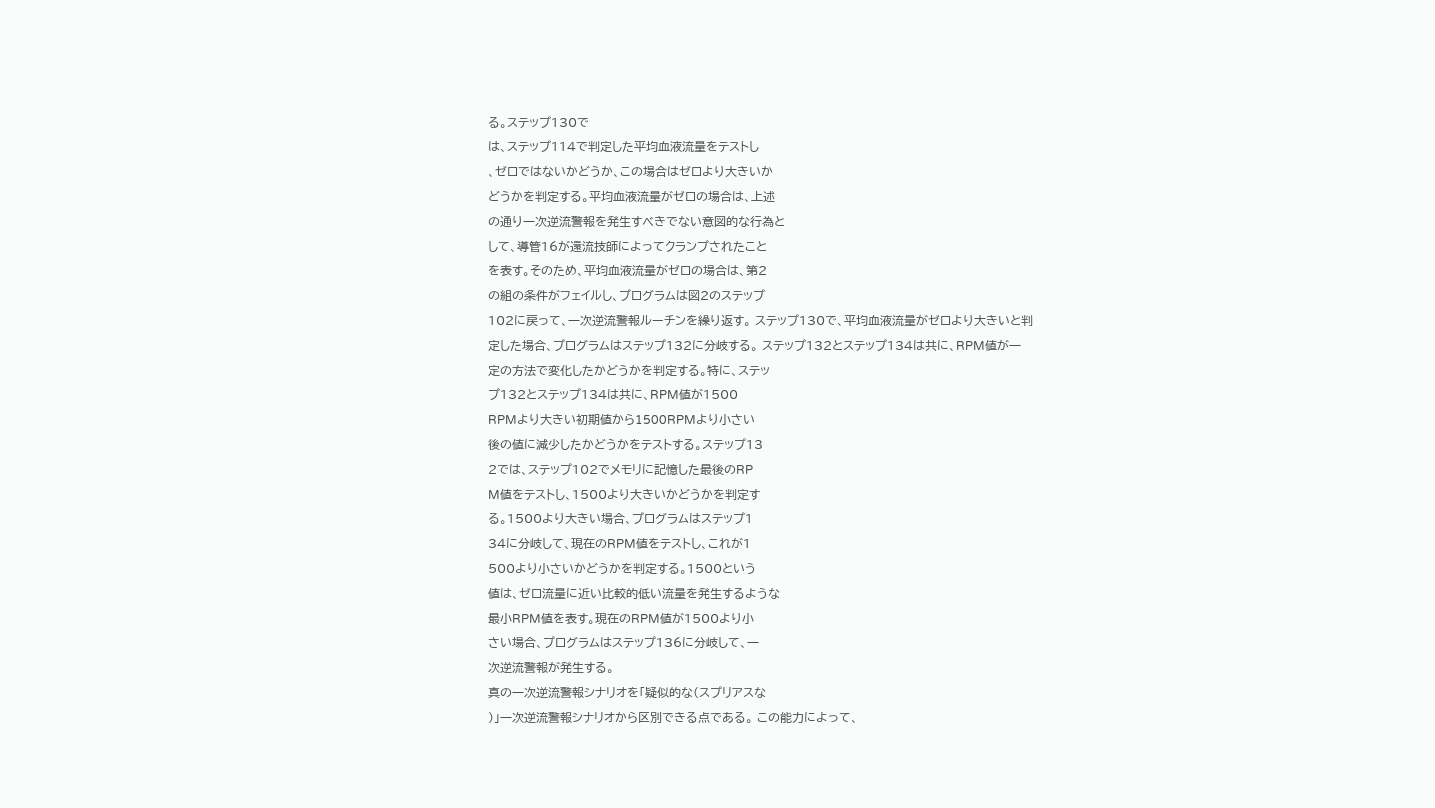る。ステップ130で
は、ステップ114で判定した平均血液流量をテストし
、ゼロではないかどうか、この場合はゼロより大きいか
どうかを判定する。平均血液流量がゼロの場合は、上述
の通り一次逆流警報を発生すべきでない意図的な行為と
して、導管16が還流技師によってクランプされたこと
を表す。そのため、平均血液流量がゼロの場合は、第2
の組の条件がフェイルし、プログラムは図2のステップ
102に戻って、一次逆流警報ルーチンを繰り返す。 ステップ130で、平均血液流量がゼロより大きいと判
定した場合、プログラムはステップ132に分岐する。 ステップ132とステップ134は共に、RPM値が一
定の方法で変化したかどうかを判定する。特に、ステッ
プ132とステップ134は共に、RPM値が1500
RPMより大きい初期値から1500RPMより小さい
後の値に減少したかどうかをテストする。ステップ13
2では、ステップ102でメモリに記憶した最後のRP
M値をテストし、1500より大きいかどうかを判定す
る。1500より大きい場合、プログラムはステップ1
34に分岐して、現在のRPM値をテストし、これが1
500より小さいかどうかを判定する。1500という
値は、ゼロ流量に近い比較的低い流量を発生するような
最小RPM値を表す。現在のRPM値が1500より小
さい場合、プログラムはステップ136に分岐して、一
次逆流警報が発生する。
真の一次逆流警報シナリオを「疑似的な(スプリアスな
)」一次逆流警報シナリオから区別できる点である。 この能力によって、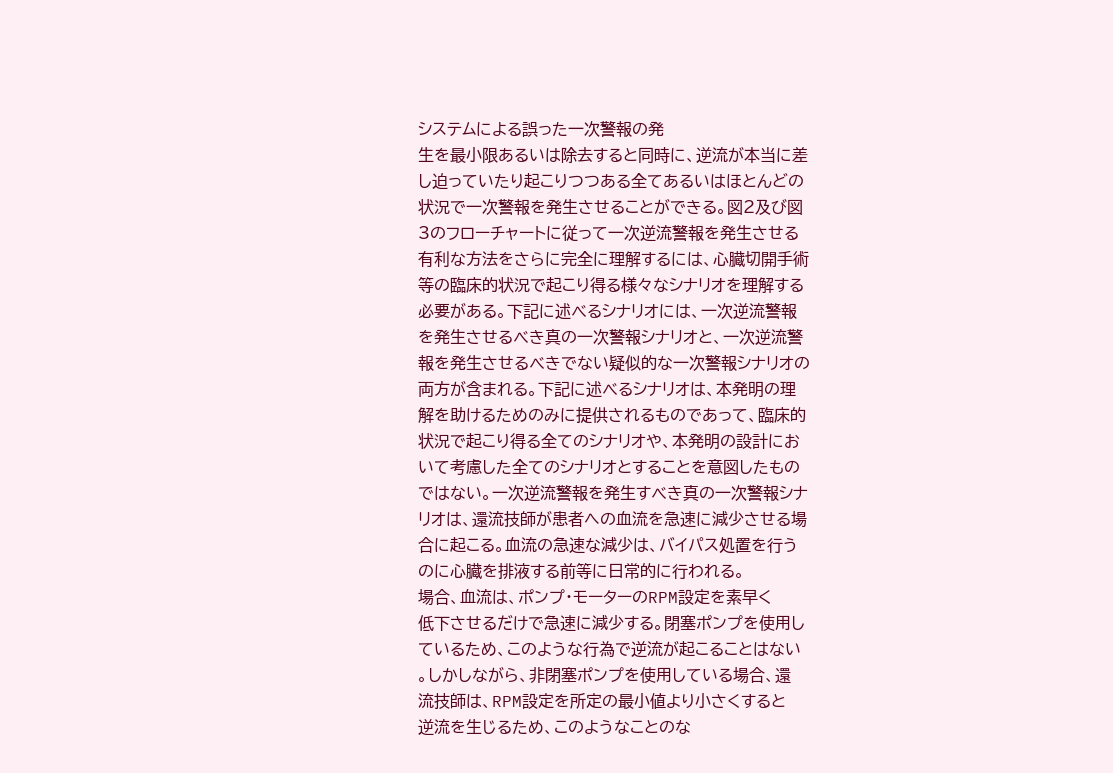システムによる誤った一次警報の発
生を最小限あるいは除去すると同時に、逆流が本当に差
し迫っていたり起こりつつある全てあるいはほとんどの
状況で一次警報を発生させることができる。図2及び図
3のフローチャートに従って一次逆流警報を発生させる
有利な方法をさらに完全に理解するには、心臓切開手術
等の臨床的状況で起こり得る様々なシナリオを理解する
必要がある。下記に述べるシナリオには、一次逆流警報
を発生させるべき真の一次警報シナリオと、一次逆流警
報を発生させるべきでない疑似的な一次警報シナリオの
両方が含まれる。下記に述べるシナリオは、本発明の理
解を助けるためのみに提供されるものであって、臨床的
状況で起こり得る全てのシナリオや、本発明の設計にお
いて考慮した全てのシナリオとすることを意図したもの
ではない。一次逆流警報を発生すべき真の一次警報シナ
リオは、還流技師が患者への血流を急速に減少させる場
合に起こる。血流の急速な減少は、バイパス処置を行う
のに心臓を排液する前等に日常的に行われる。
場合、血流は、ポンプ・モーターのRPM設定を素早く
低下させるだけで急速に減少する。閉塞ポンプを使用し
ているため、このような行為で逆流が起こることはない
。しかしながら、非閉塞ポンプを使用している場合、還
流技師は、RPM設定を所定の最小値より小さくすると
逆流を生じるため、このようなことのな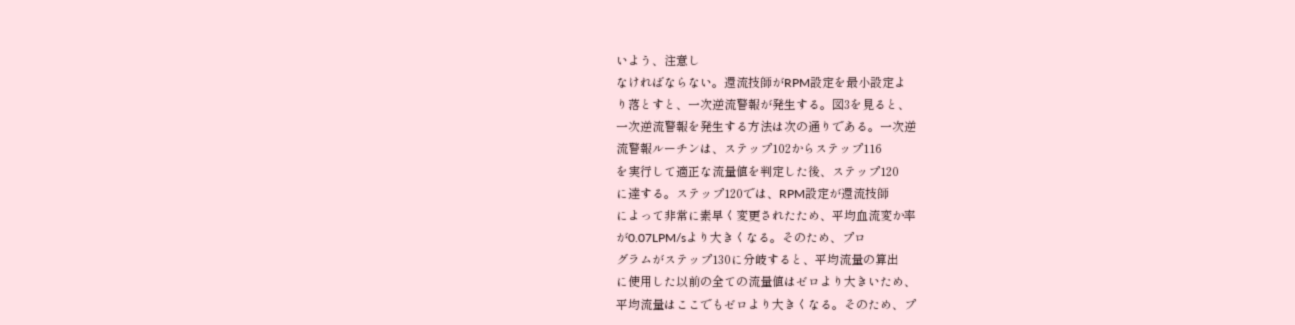いよう、注意し
なければならない。還流技師がRPM設定を最小設定よ
り落とすと、一次逆流警報が発生する。図3を見ると、
一次逆流警報を発生する方法は次の通りである。一次逆
流警報ルーチンは、ステップ102からステップ116
を実行して適正な流量値を判定した後、ステップ120
に達する。ステップ120では、RPM設定が還流技師
によって非常に素早く変更されたため、平均血流変か率
が0.07LPM/sより大きくなる。そのため、プロ
グラムがステップ130に分岐すると、平均流量の算出
に使用した以前の全ての流量値はゼロより大きいため、
平均流量はここでもゼロより大きくなる。そのため、プ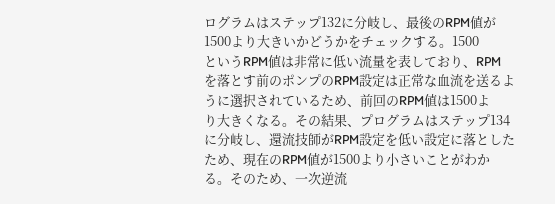ログラムはステップ132に分岐し、最後のRPM値が
1500より大きいかどうかをチェックする。1500
というRPM値は非常に低い流量を表しており、RPM
を落とす前のポンプのRPM設定は正常な血流を送るよ
うに選択されているため、前回のRPM値は1500よ
り大きくなる。その結果、プログラムはステップ134
に分岐し、還流技師がRPM設定を低い設定に落とした
ため、現在のRPM値が1500より小さいことがわか
る。そのため、一次逆流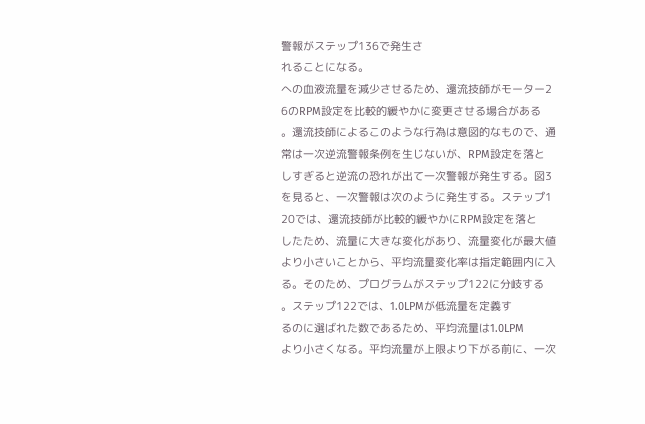警報がステップ136で発生さ
れることになる。
への血液流量を減少させるため、還流技師がモーター2
6のRPM設定を比較的緩やかに変更させる場合がある
。還流技師によるこのような行為は意図的なもので、通
常は一次逆流警報条例を生じないが、RPM設定を落と
しすぎると逆流の恐れが出て一次警報が発生する。図3
を見ると、一次警報は次のように発生する。ステップ1
20では、還流技師が比較的緩やかにRPM設定を落と
したため、流量に大きな変化があり、流量変化が最大値
より小さいことから、平均流量変化率は指定範囲内に入
る。そのため、プログラムがステップ122に分岐する
。ステップ122では、1.0LPMが低流量を定義す
るのに選ばれた数であるため、平均流量は1.0LPM
より小さくなる。平均流量が上限より下がる前に、一次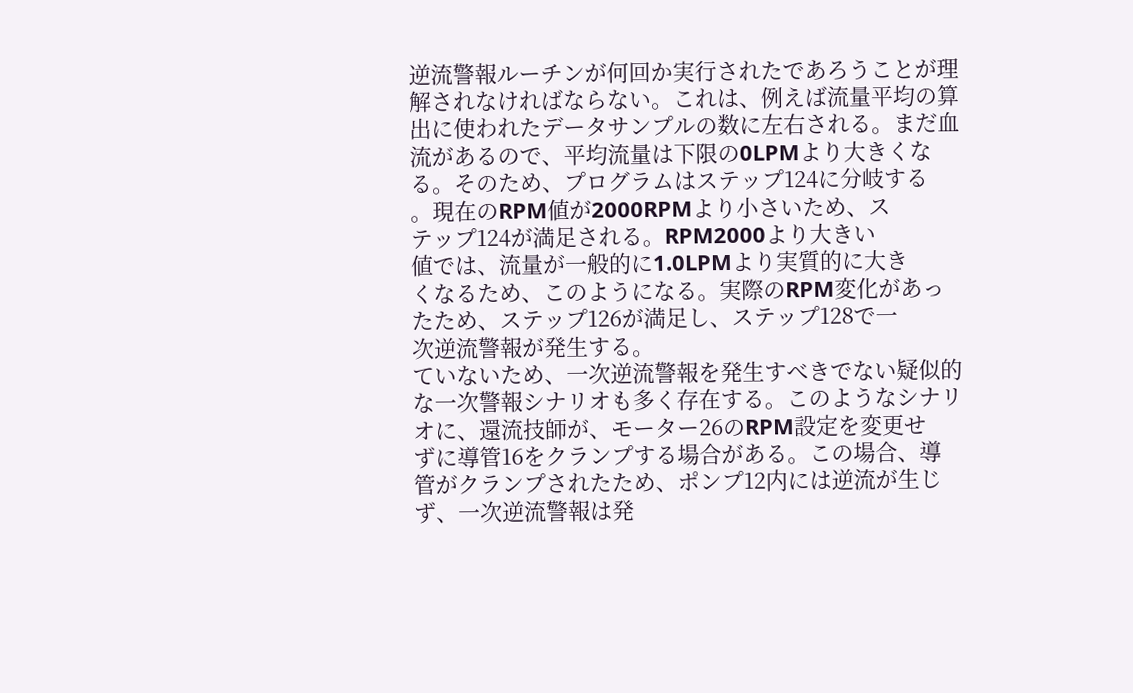逆流警報ルーチンが何回か実行されたであろうことが理
解されなければならない。これは、例えば流量平均の算
出に使われたデータサンプルの数に左右される。まだ血
流があるので、平均流量は下限の0LPMより大きくな
る。そのため、プログラムはステップ124に分岐する
。現在のRPM値が2000RPMより小さいため、ス
テップ124が満足される。RPM2000より大きい
値では、流量が一般的に1.0LPMより実質的に大き
くなるため、このようになる。実際のRPM変化があっ
たため、ステップ126が満足し、ステップ128で一
次逆流警報が発生する。
ていないため、一次逆流警報を発生すべきでない疑似的
な一次警報シナリオも多く存在する。このようなシナリ
オに、還流技師が、モーター26のRPM設定を変更せ
ずに導管16をクランプする場合がある。この場合、導
管がクランプされたため、ポンプ12内には逆流が生じ
ず、一次逆流警報は発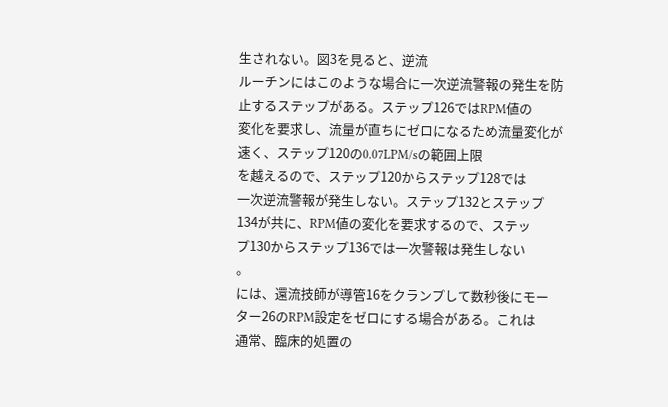生されない。図3を見ると、逆流
ルーチンにはこのような場合に一次逆流警報の発生を防
止するステップがある。ステップ126ではRPM値の
変化を要求し、流量が直ちにゼロになるため流量変化が
速く、ステップ120の0.07LPM/sの範囲上限
を越えるので、ステップ120からステップ128では
一次逆流警報が発生しない。ステップ132とステップ
134が共に、RPM値の変化を要求するので、ステッ
プ130からステップ136では一次警報は発生しない
。
には、還流技師が導管16をクランプして数秒後にモー
ター26のRPM設定をゼロにする場合がある。これは
通常、臨床的処置の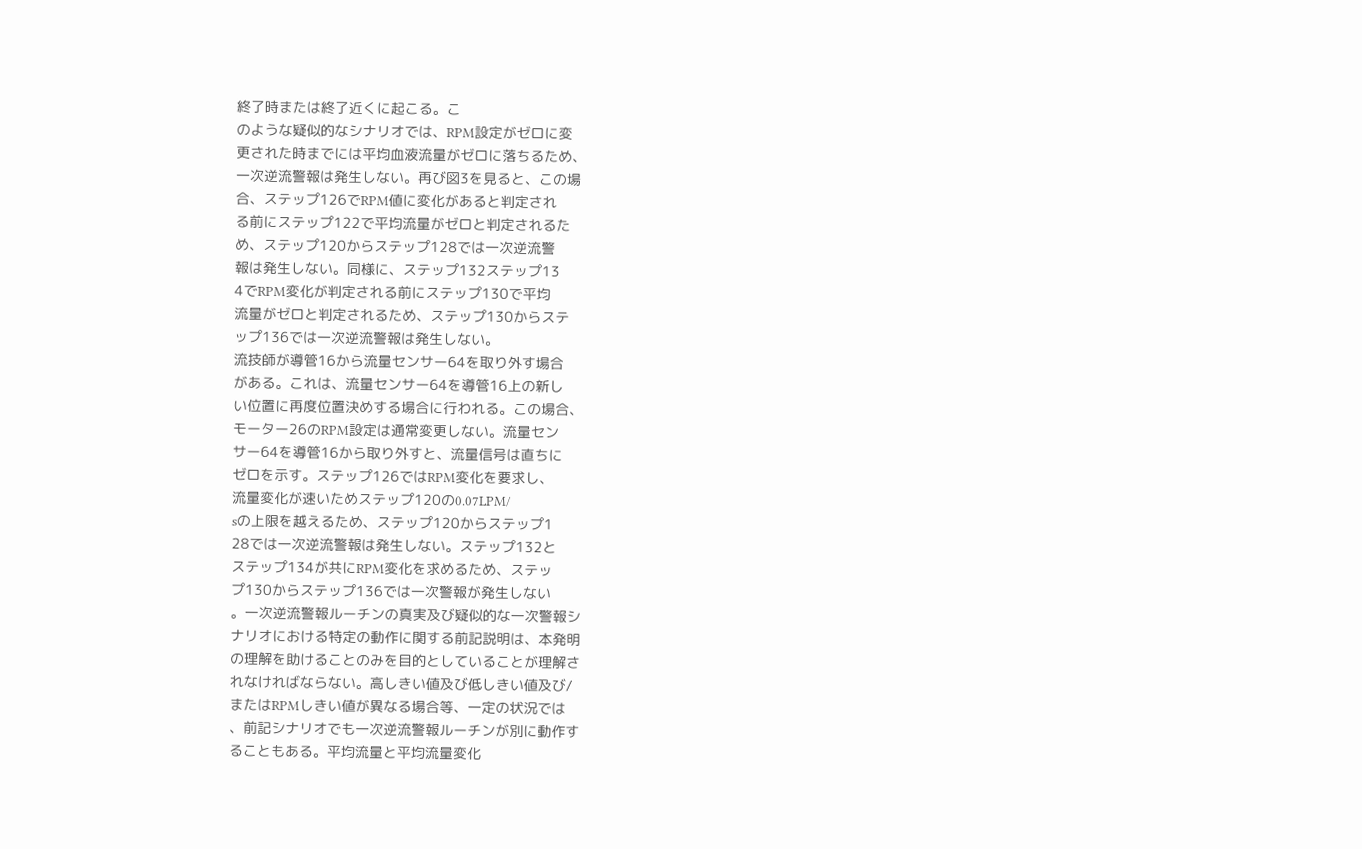終了時または終了近くに起こる。こ
のような疑似的なシナリオでは、RPM設定がゼロに変
更された時までには平均血液流量がゼロに落ちるため、
一次逆流警報は発生しない。再び図3を見ると、この場
合、ステップ126でRPM値に変化があると判定され
る前にステップ122で平均流量がゼロと判定されるた
め、ステップ120からステップ128では一次逆流警
報は発生しない。同様に、ステップ132ステップ13
4でRPM変化が判定される前にステップ130で平均
流量がゼロと判定されるため、ステップ130からステ
ップ136では一次逆流警報は発生しない。
流技師が導管16から流量センサー64を取り外す場合
がある。これは、流量センサー64を導管16上の新し
い位置に再度位置決めする場合に行われる。この場合、
モーター26のRPM設定は通常変更しない。流量セン
サー64を導管16から取り外すと、流量信号は直ちに
ゼロを示す。ステップ126ではRPM変化を要求し、
流量変化が速いためステップ120の0.07LPM/
sの上限を越えるため、ステップ120からステップ1
28では一次逆流警報は発生しない。ステップ132と
ステップ134が共にRPM変化を求めるため、ステッ
プ130からステップ136では一次警報が発生しない
。一次逆流警報ルーチンの真実及び疑似的な一次警報シ
ナリオにおける特定の動作に関する前記説明は、本発明
の理解を助けることのみを目的としていることが理解さ
れなければならない。高しきい値及び低しきい値及び/
またはRPMしきい値が異なる場合等、一定の状況では
、前記シナリオでも一次逆流警報ルーチンが別に動作す
ることもある。平均流量と平均流量変化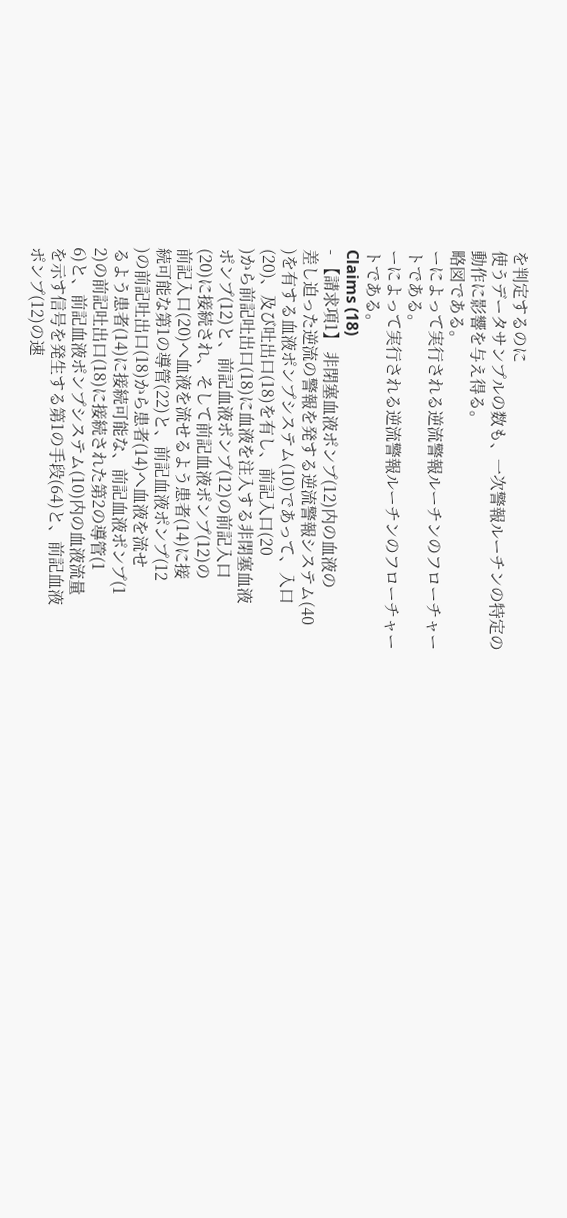を判定するのに
使うデータサンプルの数も、一次警報ルーチンの特定の
動作に影響を与え得る。
略図である。
ーによって実行される逆流警報ルーチンのフローチャー
トである。
ーによって実行される逆流警報ルーチンのフローチャー
トである。
Claims (18)
- 【請求項1】 非閉塞血液ポンプ(12)内の血液の
差し迫った逆流の警報を発する逆流警報システム(40
)を有する血液ポンプシステム(10)であって、入口
(20)、及び吐出口(18)を有し、前記入口(20
)から前記吐出口(18)に血液を注入する非閉塞血液
ポンプ(12)と、前記血液ポンプ(12)の前記入口
(20)に接続され、そして前記血液ポンプ(12)の
前記入口(20)へ血液を流せるよう患者(14)に接
続可能な第1の導管(22)と、前記血液ポンプ(12
)の前記吐出口(18)から患者(14)へ血液を流せ
るよう患者(14)に接続可能な、前記血液ポンプ(1
2)の前記吐出口(18)に接続された第2の導管(1
6)と、前記血液ポンプシステム(10)内の血液流量
を示す信号を発生する第1の手段(64)と、前記血液
ポンプ(12)の速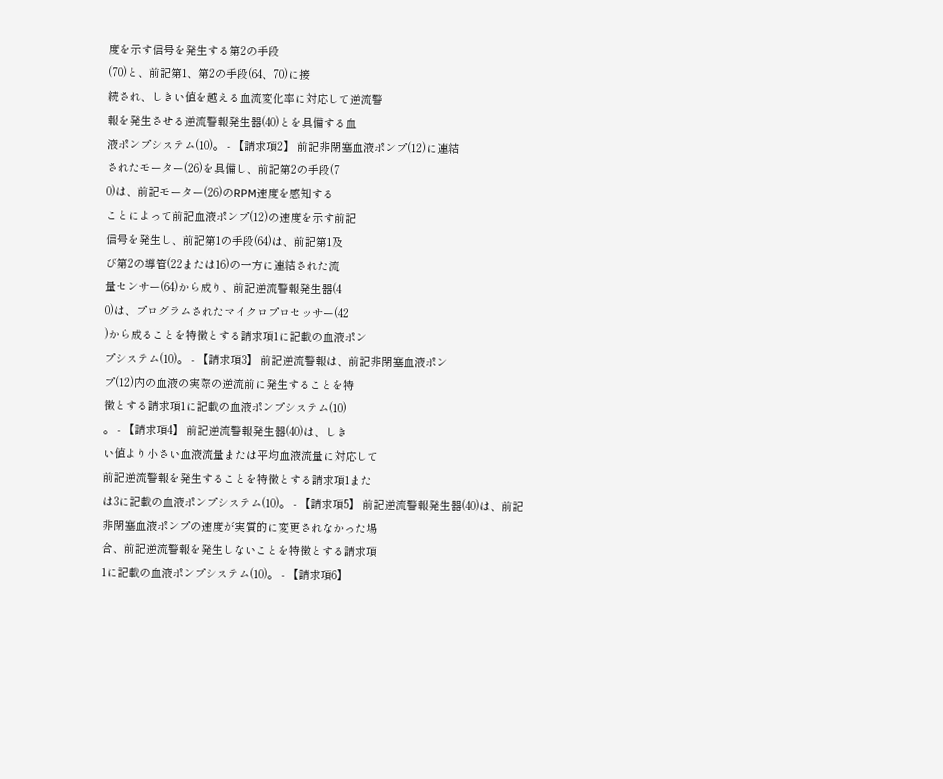度を示す信号を発生する第2の手段
(70)と、前記第1、第2の手段(64、70)に接
続され、しきい値を越える血流変化率に対応して逆流警
報を発生させる逆流警報発生器(40)とを具備する血
液ポンプシステム(10)。 - 【請求項2】 前記非閉塞血液ポンプ(12)に連結
されたモーター(26)を具備し、前記第2の手段(7
0)は、前記モーター(26)のRPM速度を感知する
ことによって前記血液ポンプ(12)の速度を示す前記
信号を発生し、前記第1の手段(64)は、前記第1及
び第2の導管(22または16)の一方に連結された流
量センサー(64)から成り、前記逆流警報発生器(4
0)は、プログラムされたマイクロプロセッサー(42
)から成ることを特徴とする請求項1に記載の血液ポン
プシステム(10)。 - 【請求項3】 前記逆流警報は、前記非閉塞血液ポン
プ(12)内の血液の実際の逆流前に発生することを特
徴とする請求項1に記載の血液ポンプシステム(10)
。 - 【請求項4】 前記逆流警報発生器(40)は、しき
い値より小さい血液流量または平均血液流量に対応して
前記逆流警報を発生することを特徴とする請求項1また
は3に記載の血液ポンプシステム(10)。 - 【請求項5】 前記逆流警報発生器(40)は、前記
非閉塞血液ポンプの速度が実質的に変更されなかった場
合、前記逆流警報を発生しないことを特徴とする請求項
1に記載の血液ポンプシステム(10)。 - 【請求項6】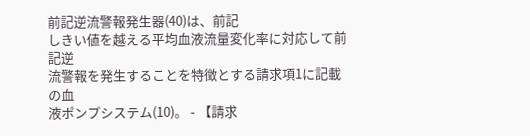前記逆流警報発生器(40)は、前記
しきい値を越える平均血液流量変化率に対応して前記逆
流警報を発生することを特徴とする請求項1に記載の血
液ポンプシステム(10)。 - 【請求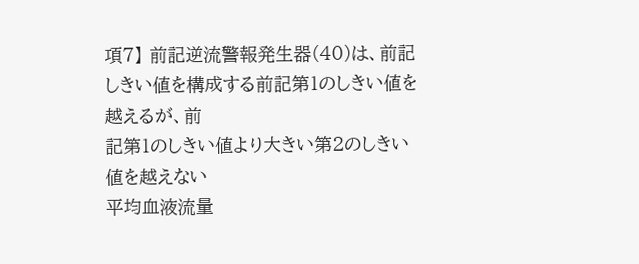項7】 前記逆流警報発生器(40)は、前記
しきい値を構成する前記第1のしきい値を越えるが、前
記第1のしきい値より大きい第2のしきい値を越えない
平均血液流量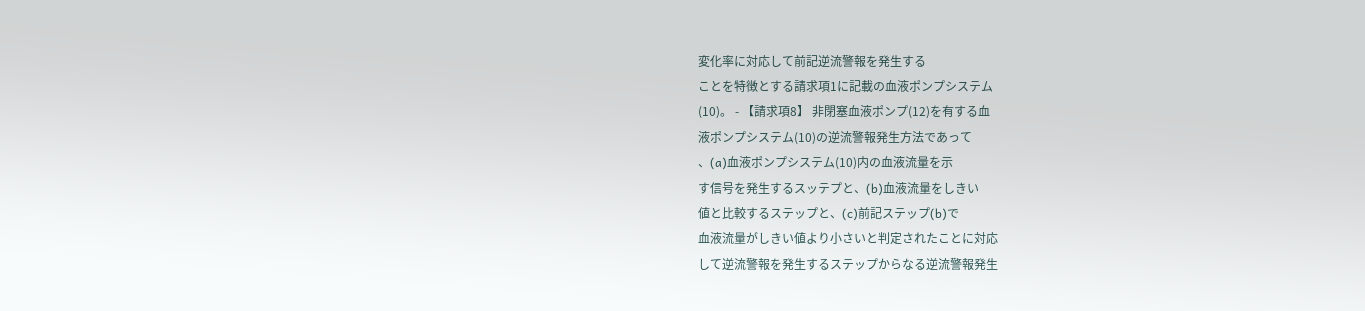変化率に対応して前記逆流警報を発生する
ことを特徴とする請求項1に記載の血液ポンプシステム
(10)。 - 【請求項8】 非閉塞血液ポンプ(12)を有する血
液ポンプシステム(10)の逆流警報発生方法であって
、(a)血液ポンプシステム(10)内の血液流量を示
す信号を発生するスッテプと、(b)血液流量をしきい
値と比較するステップと、(c)前記ステップ(b)で
血液流量がしきい値より小さいと判定されたことに対応
して逆流警報を発生するステップからなる逆流警報発生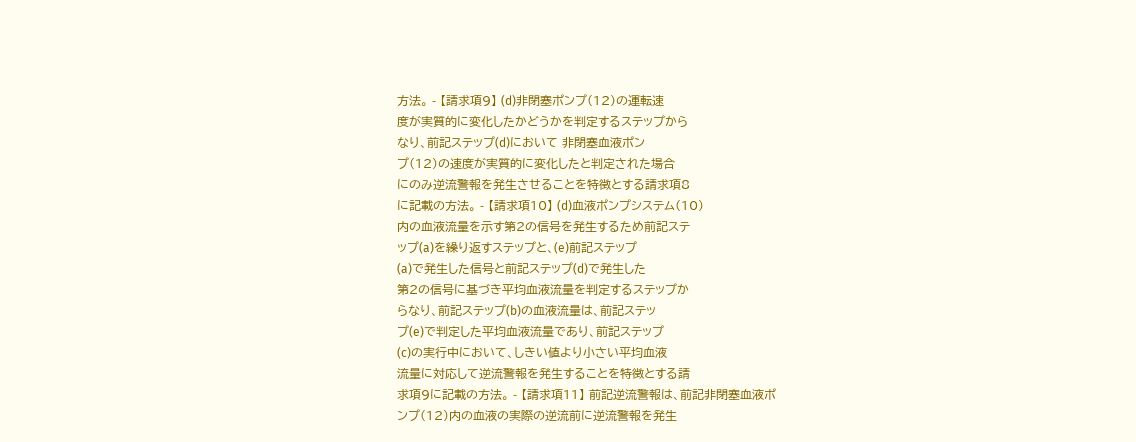方法。 - 【請求項9】 (d)非閉塞ポンプ(12)の運転速
度が実質的に変化したかどうかを判定するステップから
なり、前記ステップ(d)において 非閉塞血液ポン
プ(12)の速度が実質的に変化したと判定された場合
にのみ逆流警報を発生させることを特徴とする請求項8
に記載の方法。 - 【請求項10】 (d)血液ポンプシステム(10)
内の血液流量を示す第2の信号を発生するため前記ステ
ップ(a)を繰り返すステップと、(e)前記ステップ
(a)で発生した信号と前記ステップ(d)で発生した
第2の信号に基づき平均血液流量を判定するステップか
らなり、前記ステップ(b)の血液流量は、前記ステッ
プ(e)で判定した平均血液流量であり、前記ステップ
(c)の実行中において、しきい値より小さい平均血液
流量に対応して逆流警報を発生することを特徴とする請
求項9に記載の方法。 - 【請求項11】 前記逆流警報は、前記非閉塞血液ポ
ンプ(12)内の血液の実際の逆流前に逆流警報を発生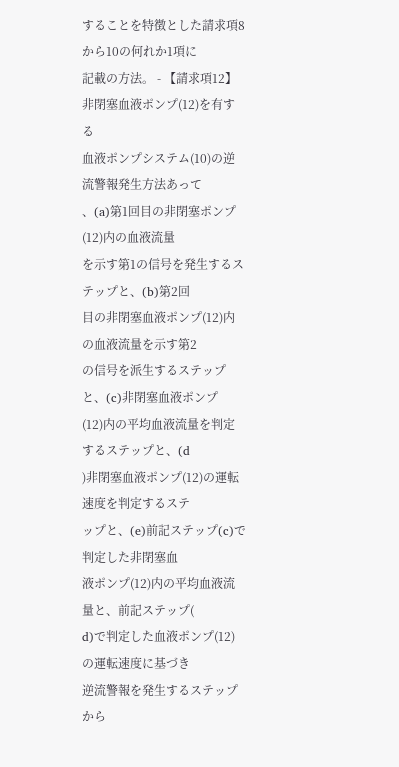することを特徴とした請求項8から10の何れか1項に
記載の方法。 - 【請求項12】 非閉塞血液ポンプ(12)を有する
血液ポンプシステム(10)の逆流警報発生方法あって
、(a)第1回目の非閉塞ポンプ(12)内の血液流量
を示す第1の信号を発生するステップと、(b)第2回
目の非閉塞血液ポンプ(12)内の血液流量を示す第2
の信号を派生するステップと、(c)非閉塞血液ポンプ
(12)内の平均血液流量を判定するステップと、(d
)非閉塞血液ポンプ(12)の運転速度を判定するステ
ップと、(e)前記ステップ(c)で判定した非閉塞血
液ポンプ(12)内の平均血液流量と、前記ステップ(
d)で判定した血液ポンプ(12)の運転速度に基づき
逆流警報を発生するステップから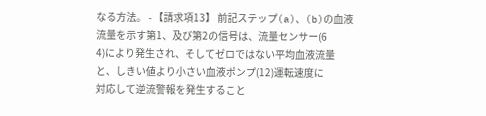なる方法。 - 【請求項13】 前記ステップ(a)、(b)の血液
流量を示す第1、及び第2の信号は、流量センサー(6
4)により発生され、そしてゼロではない平均血液流量
と、しきい値より小さい血液ポンプ(12)運転速度に
対応して逆流警報を発生すること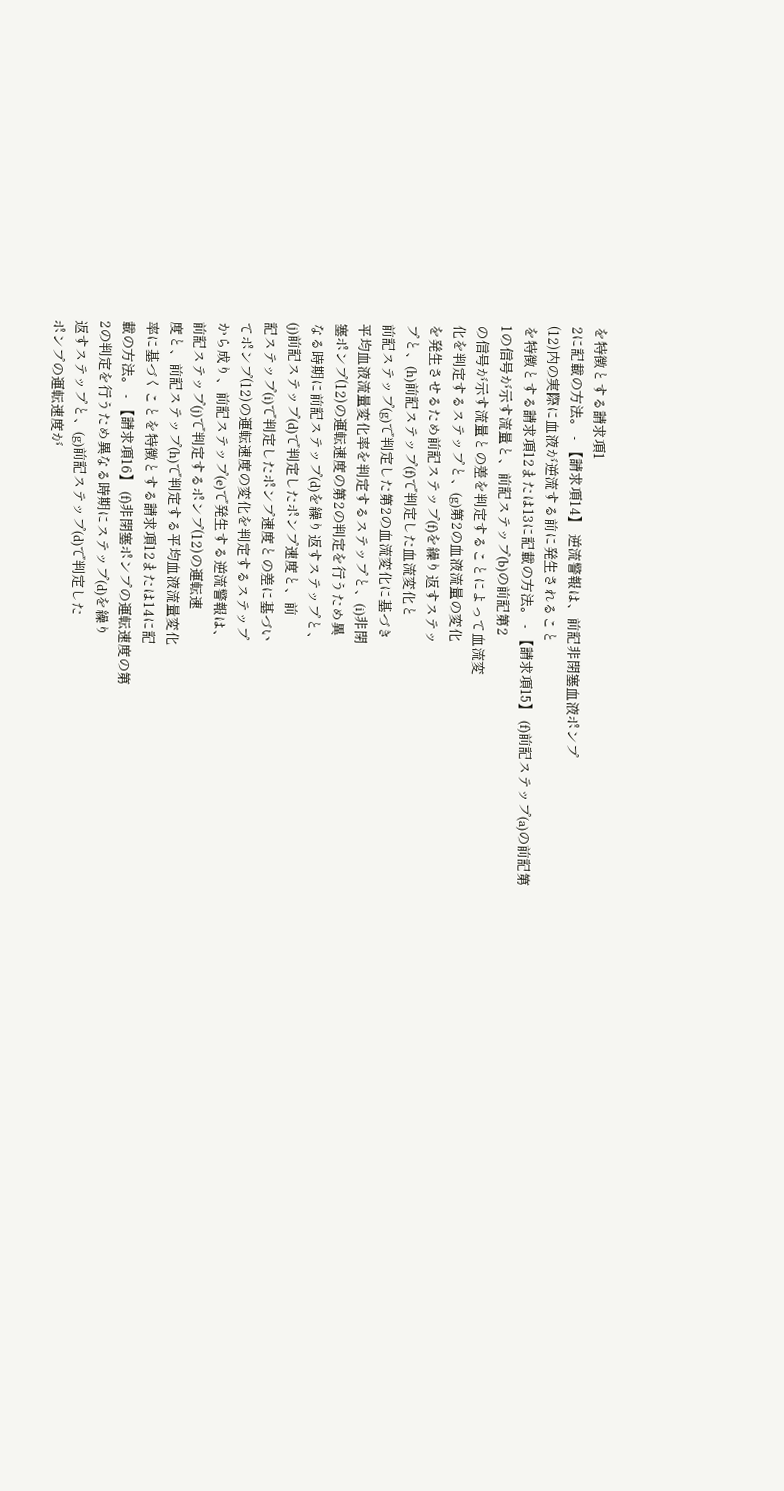を特徴とする請求項1
2に記載の方法。 - 【請求項14】 逆流警報は、前記非閉塞血液ポンプ
(12)内の実際に血液が逆流する前に発生されること
を特徴とする請求項12または13に記載の方法。 - 【請求項15】 (f)前記ステップ(a)の前記第
1の信号が示す流量と、前記ステップ(b)の前記第2
の信号が示す流量との差を判定することによって血流変
化を判定するステップと、(g)第2の血液流量の変化
を発生させるため前記ステップ(f)を繰り返すステッ
プと、(h)前記ステップ(f)で判定した血流変化と
前記ステップ(g)で判定した第2の血流変化に基づき
平均血液流量変化率を判定するステップと、(i)非閉
塞ポンプ(12)の運転速度の第2の判定を行うため異
なる時期に前記ステップ(d)を繰り返すステップと、
(j)前記ステップ(d)で判定したポンプ速度と、前
記ステップ(i)で判定したポンプ速度との差に基づい
てポンプ(12)の運転速度の変化を判定するステップ
から成り、前記ステップ(e)で発生する逆流警報は、
前記ステップ(j)で判定するポンプ(12)の運転速
度と、前記ステップ(h)で判定する平均血液流量変化
率に基づくことを特徴とする請求項12または14に記
載の方法。 - 【請求項16】 (f)非閉塞ポンプの運転速度の第
2の判定を行うため異なる時期にステップ(d)を繰り
返すステップと、(g)前記ステップ(d)で判定した
ポンプの運転速度が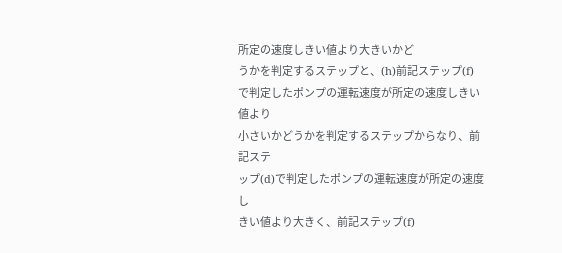所定の速度しきい値より大きいかど
うかを判定するステップと、(h)前記ステップ(f)
で判定したポンプの運転速度が所定の速度しきい値より
小さいかどうかを判定するステップからなり、前記ステ
ップ(d)で判定したポンプの運転速度が所定の速度し
きい値より大きく、前記ステップ(f)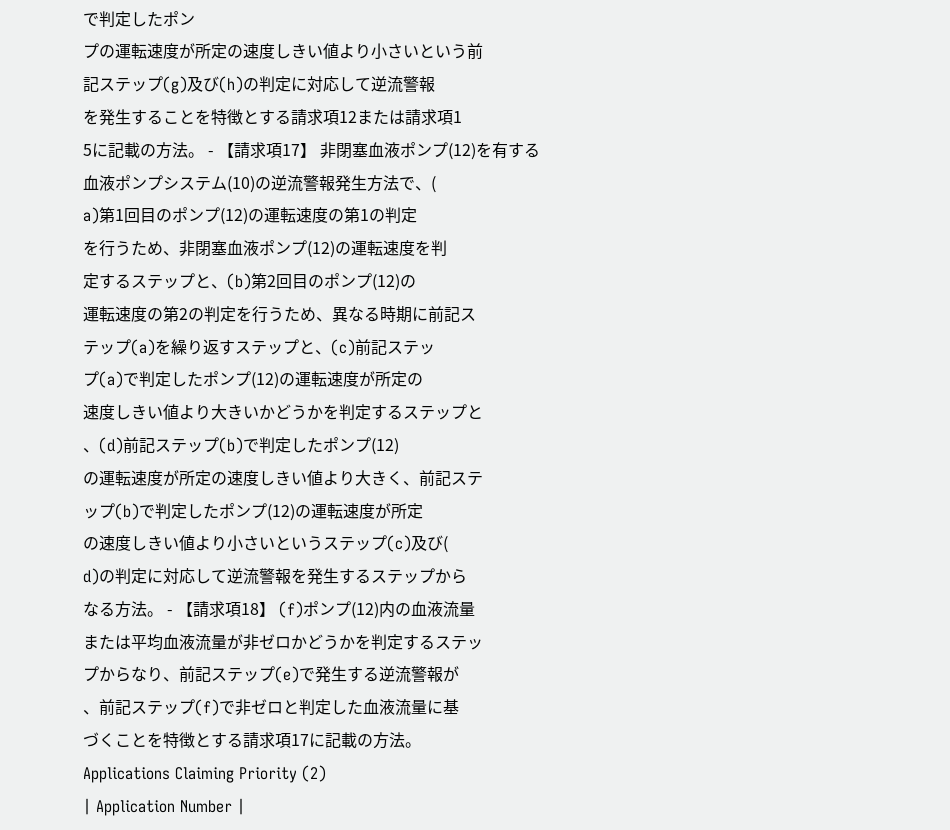で判定したポン
プの運転速度が所定の速度しきい値より小さいという前
記ステップ(g)及び(h)の判定に対応して逆流警報
を発生することを特徴とする請求項12または請求項1
5に記載の方法。 - 【請求項17】 非閉塞血液ポンプ(12)を有する
血液ポンプシステム(10)の逆流警報発生方法で、(
a)第1回目のポンプ(12)の運転速度の第1の判定
を行うため、非閉塞血液ポンプ(12)の運転速度を判
定するステップと、(b)第2回目のポンプ(12)の
運転速度の第2の判定を行うため、異なる時期に前記ス
テップ(a)を繰り返すステップと、(c)前記ステッ
プ(a)で判定したポンプ(12)の運転速度が所定の
速度しきい値より大きいかどうかを判定するステップと
、(d)前記ステップ(b)で判定したポンプ(12)
の運転速度が所定の速度しきい値より大きく、前記ステ
ップ(b)で判定したポンプ(12)の運転速度が所定
の速度しきい値より小さいというステップ(c)及び(
d)の判定に対応して逆流警報を発生するステップから
なる方法。 - 【請求項18】 (f)ポンプ(12)内の血液流量
または平均血液流量が非ゼロかどうかを判定するステッ
プからなり、前記ステップ(e)で発生する逆流警報が
、前記ステップ(f)で非ゼロと判定した血液流量に基
づくことを特徴とする請求項17に記載の方法。
Applications Claiming Priority (2)
| Application Number |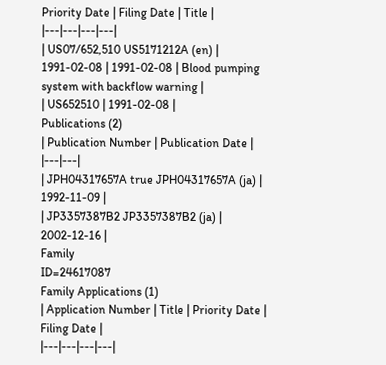Priority Date | Filing Date | Title |
|---|---|---|---|
| US07/652,510 US5171212A (en) | 1991-02-08 | 1991-02-08 | Blood pumping system with backflow warning |
| US652510 | 1991-02-08 |
Publications (2)
| Publication Number | Publication Date |
|---|---|
| JPH04317657A true JPH04317657A (ja) | 1992-11-09 |
| JP3357387B2 JP3357387B2 (ja) | 2002-12-16 |
Family
ID=24617087
Family Applications (1)
| Application Number | Title | Priority Date | Filing Date |
|---|---|---|---|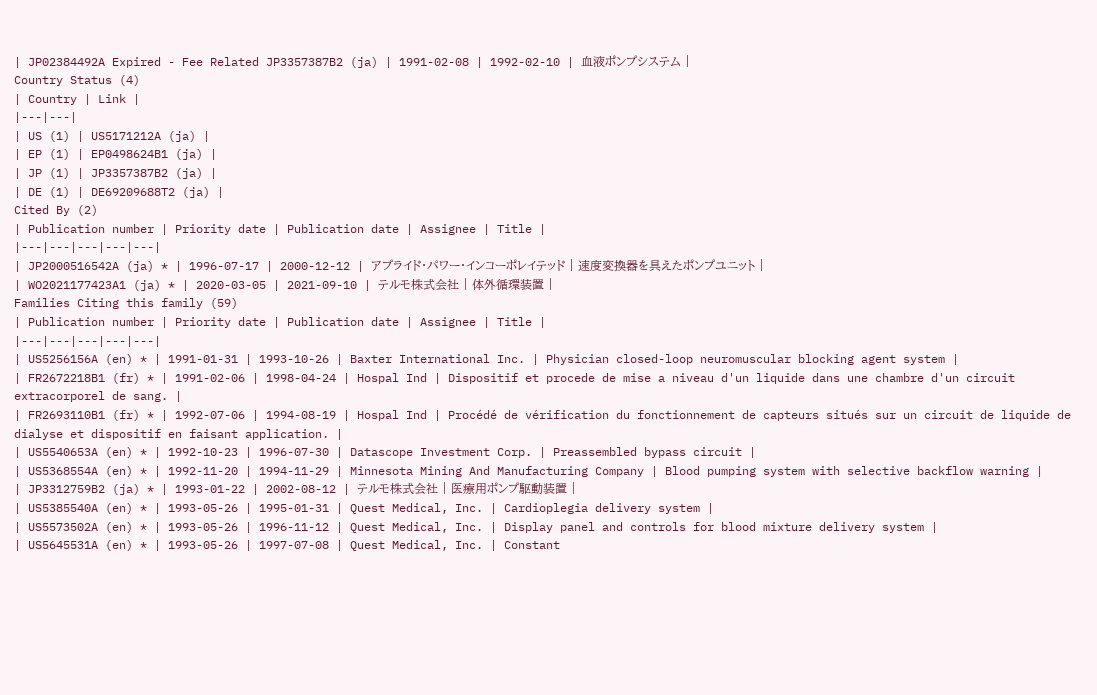| JP02384492A Expired - Fee Related JP3357387B2 (ja) | 1991-02-08 | 1992-02-10 | 血液ポンプシステム |
Country Status (4)
| Country | Link |
|---|---|
| US (1) | US5171212A (ja) |
| EP (1) | EP0498624B1 (ja) |
| JP (1) | JP3357387B2 (ja) |
| DE (1) | DE69209688T2 (ja) |
Cited By (2)
| Publication number | Priority date | Publication date | Assignee | Title |
|---|---|---|---|---|
| JP2000516542A (ja) * | 1996-07-17 | 2000-12-12 | アプライド・パワー・インコーポレイテッド | 速度変換器を具えたポンプユニット |
| WO2021177423A1 (ja) * | 2020-03-05 | 2021-09-10 | テルモ株式会社 | 体外循環装置 |
Families Citing this family (59)
| Publication number | Priority date | Publication date | Assignee | Title |
|---|---|---|---|---|
| US5256156A (en) * | 1991-01-31 | 1993-10-26 | Baxter International Inc. | Physician closed-loop neuromuscular blocking agent system |
| FR2672218B1 (fr) * | 1991-02-06 | 1998-04-24 | Hospal Ind | Dispositif et procede de mise a niveau d'un liquide dans une chambre d'un circuit extracorporel de sang. |
| FR2693110B1 (fr) * | 1992-07-06 | 1994-08-19 | Hospal Ind | Procédé de vérification du fonctionnement de capteurs situés sur un circuit de liquide de dialyse et dispositif en faisant application. |
| US5540653A (en) * | 1992-10-23 | 1996-07-30 | Datascope Investment Corp. | Preassembled bypass circuit |
| US5368554A (en) * | 1992-11-20 | 1994-11-29 | Minnesota Mining And Manufacturing Company | Blood pumping system with selective backflow warning |
| JP3312759B2 (ja) * | 1993-01-22 | 2002-08-12 | テルモ株式会社 | 医療用ポンプ駆動装置 |
| US5385540A (en) * | 1993-05-26 | 1995-01-31 | Quest Medical, Inc. | Cardioplegia delivery system |
| US5573502A (en) * | 1993-05-26 | 1996-11-12 | Quest Medical, Inc. | Display panel and controls for blood mixture delivery system |
| US5645531A (en) * | 1993-05-26 | 1997-07-08 | Quest Medical, Inc. | Constant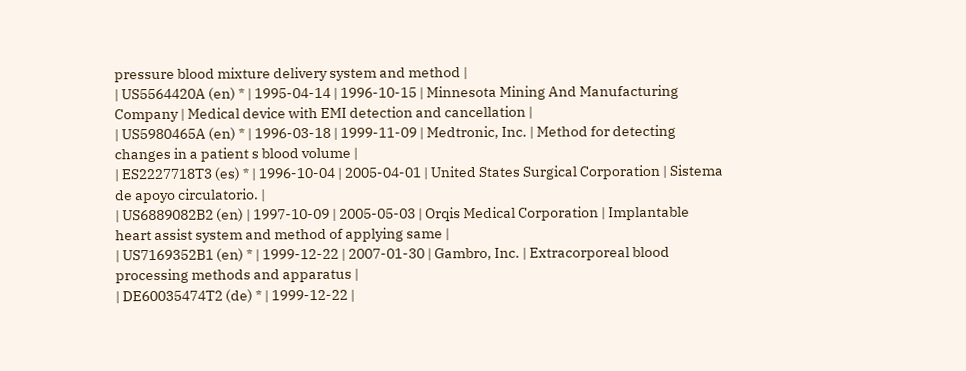pressure blood mixture delivery system and method |
| US5564420A (en) * | 1995-04-14 | 1996-10-15 | Minnesota Mining And Manufacturing Company | Medical device with EMI detection and cancellation |
| US5980465A (en) * | 1996-03-18 | 1999-11-09 | Medtronic, Inc. | Method for detecting changes in a patient s blood volume |
| ES2227718T3 (es) * | 1996-10-04 | 2005-04-01 | United States Surgical Corporation | Sistema de apoyo circulatorio. |
| US6889082B2 (en) | 1997-10-09 | 2005-05-03 | Orqis Medical Corporation | Implantable heart assist system and method of applying same |
| US7169352B1 (en) * | 1999-12-22 | 2007-01-30 | Gambro, Inc. | Extracorporeal blood processing methods and apparatus |
| DE60035474T2 (de) * | 1999-12-22 |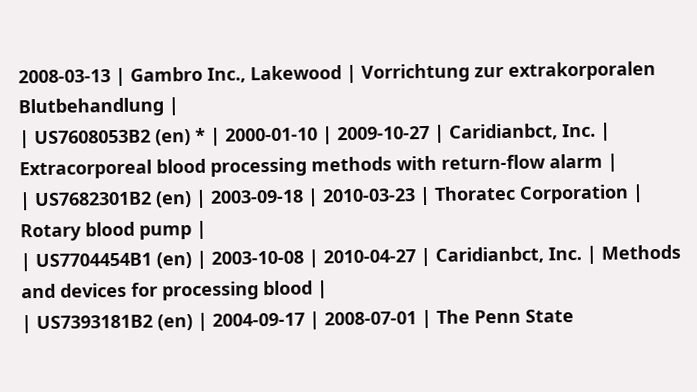2008-03-13 | Gambro Inc., Lakewood | Vorrichtung zur extrakorporalen Blutbehandlung |
| US7608053B2 (en) * | 2000-01-10 | 2009-10-27 | Caridianbct, Inc. | Extracorporeal blood processing methods with return-flow alarm |
| US7682301B2 (en) | 2003-09-18 | 2010-03-23 | Thoratec Corporation | Rotary blood pump |
| US7704454B1 (en) | 2003-10-08 | 2010-04-27 | Caridianbct, Inc. | Methods and devices for processing blood |
| US7393181B2 (en) | 2004-09-17 | 2008-07-01 | The Penn State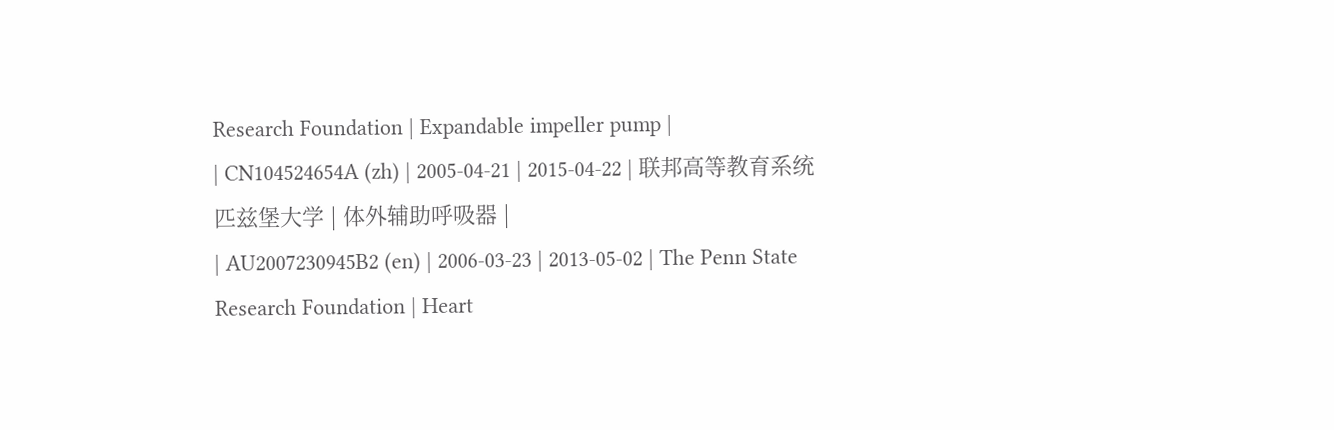Research Foundation | Expandable impeller pump |
| CN104524654A (zh) | 2005-04-21 | 2015-04-22 | 联邦高等教育系统匹兹堡大学 | 体外辅助呼吸器 |
| AU2007230945B2 (en) | 2006-03-23 | 2013-05-02 | The Penn State Research Foundation | Heart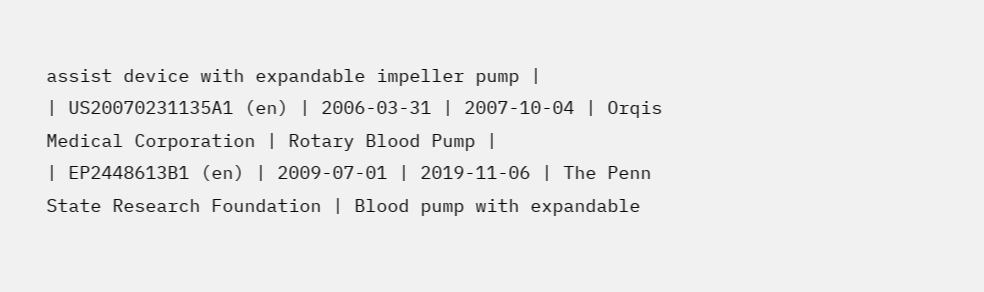assist device with expandable impeller pump |
| US20070231135A1 (en) | 2006-03-31 | 2007-10-04 | Orqis Medical Corporation | Rotary Blood Pump |
| EP2448613B1 (en) | 2009-07-01 | 2019-11-06 | The Penn State Research Foundation | Blood pump with expandable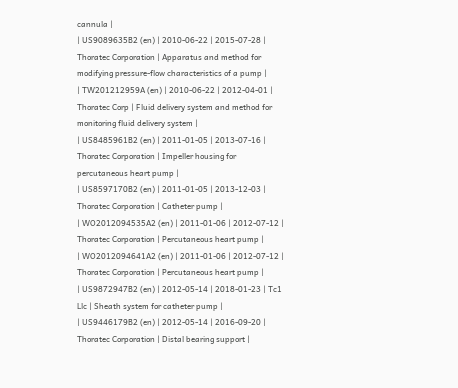cannula |
| US9089635B2 (en) | 2010-06-22 | 2015-07-28 | Thoratec Corporation | Apparatus and method for modifying pressure-flow characteristics of a pump |
| TW201212959A (en) | 2010-06-22 | 2012-04-01 | Thoratec Corp | Fluid delivery system and method for monitoring fluid delivery system |
| US8485961B2 (en) | 2011-01-05 | 2013-07-16 | Thoratec Corporation | Impeller housing for percutaneous heart pump |
| US8597170B2 (en) | 2011-01-05 | 2013-12-03 | Thoratec Corporation | Catheter pump |
| WO2012094535A2 (en) | 2011-01-06 | 2012-07-12 | Thoratec Corporation | Percutaneous heart pump |
| WO2012094641A2 (en) | 2011-01-06 | 2012-07-12 | Thoratec Corporation | Percutaneous heart pump |
| US9872947B2 (en) | 2012-05-14 | 2018-01-23 | Tc1 Llc | Sheath system for catheter pump |
| US9446179B2 (en) | 2012-05-14 | 2016-09-20 | Thoratec Corporation | Distal bearing support |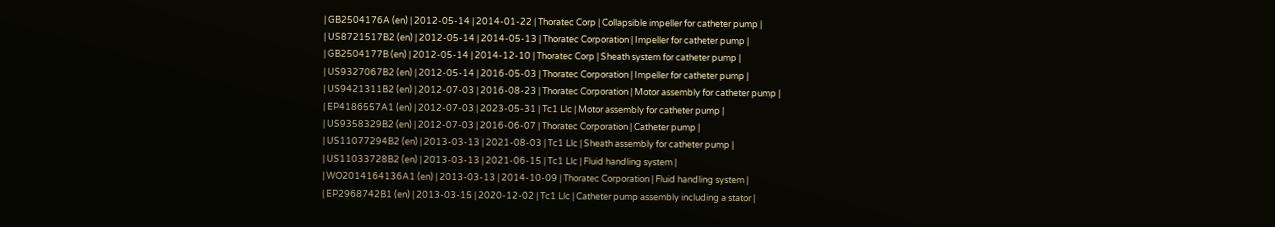| GB2504176A (en) | 2012-05-14 | 2014-01-22 | Thoratec Corp | Collapsible impeller for catheter pump |
| US8721517B2 (en) | 2012-05-14 | 2014-05-13 | Thoratec Corporation | Impeller for catheter pump |
| GB2504177B (en) | 2012-05-14 | 2014-12-10 | Thoratec Corp | Sheath system for catheter pump |
| US9327067B2 (en) | 2012-05-14 | 2016-05-03 | Thoratec Corporation | Impeller for catheter pump |
| US9421311B2 (en) | 2012-07-03 | 2016-08-23 | Thoratec Corporation | Motor assembly for catheter pump |
| EP4186557A1 (en) | 2012-07-03 | 2023-05-31 | Tc1 Llc | Motor assembly for catheter pump |
| US9358329B2 (en) | 2012-07-03 | 2016-06-07 | Thoratec Corporation | Catheter pump |
| US11077294B2 (en) | 2013-03-13 | 2021-08-03 | Tc1 Llc | Sheath assembly for catheter pump |
| US11033728B2 (en) | 2013-03-13 | 2021-06-15 | Tc1 Llc | Fluid handling system |
| WO2014164136A1 (en) | 2013-03-13 | 2014-10-09 | Thoratec Corporation | Fluid handling system |
| EP2968742B1 (en) | 2013-03-15 | 2020-12-02 | Tc1 Llc | Catheter pump assembly including a stator |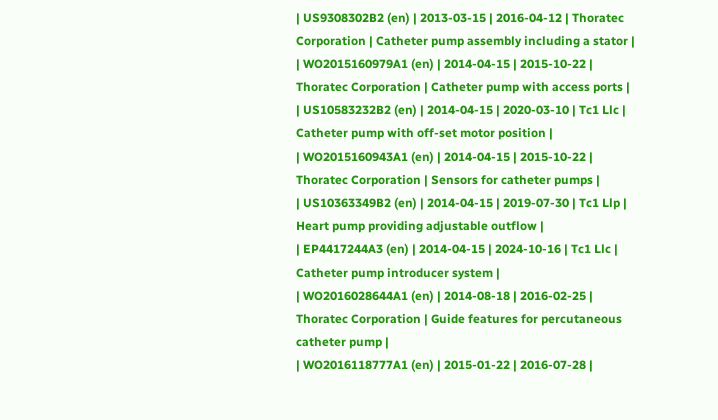| US9308302B2 (en) | 2013-03-15 | 2016-04-12 | Thoratec Corporation | Catheter pump assembly including a stator |
| WO2015160979A1 (en) | 2014-04-15 | 2015-10-22 | Thoratec Corporation | Catheter pump with access ports |
| US10583232B2 (en) | 2014-04-15 | 2020-03-10 | Tc1 Llc | Catheter pump with off-set motor position |
| WO2015160943A1 (en) | 2014-04-15 | 2015-10-22 | Thoratec Corporation | Sensors for catheter pumps |
| US10363349B2 (en) | 2014-04-15 | 2019-07-30 | Tc1 Llp | Heart pump providing adjustable outflow |
| EP4417244A3 (en) | 2014-04-15 | 2024-10-16 | Tc1 Llc | Catheter pump introducer system |
| WO2016028644A1 (en) | 2014-08-18 | 2016-02-25 | Thoratec Corporation | Guide features for percutaneous catheter pump |
| WO2016118777A1 (en) | 2015-01-22 | 2016-07-28 |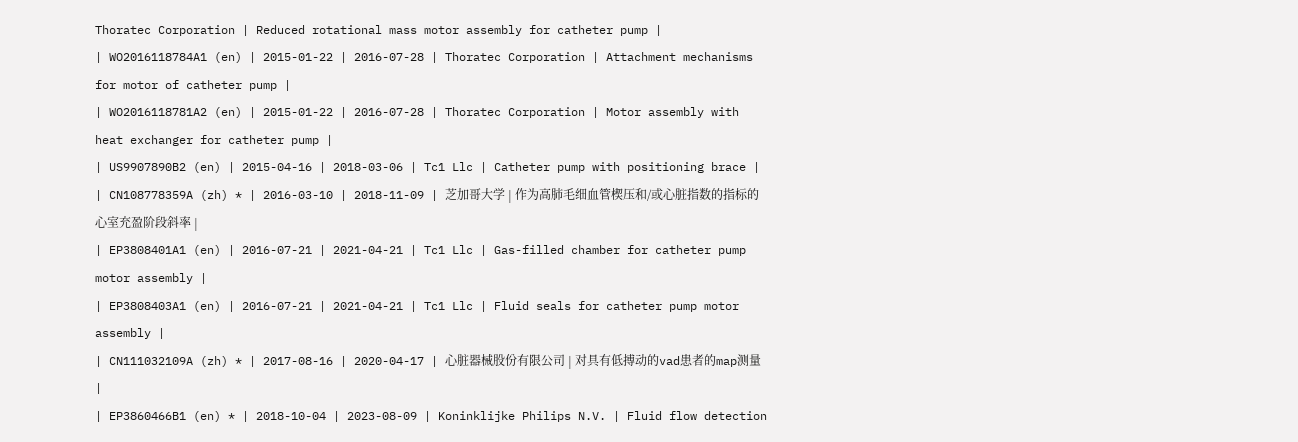Thoratec Corporation | Reduced rotational mass motor assembly for catheter pump |
| WO2016118784A1 (en) | 2015-01-22 | 2016-07-28 | Thoratec Corporation | Attachment mechanisms for motor of catheter pump |
| WO2016118781A2 (en) | 2015-01-22 | 2016-07-28 | Thoratec Corporation | Motor assembly with heat exchanger for catheter pump |
| US9907890B2 (en) | 2015-04-16 | 2018-03-06 | Tc1 Llc | Catheter pump with positioning brace |
| CN108778359A (zh) * | 2016-03-10 | 2018-11-09 | 芝加哥大学 | 作为高肺毛细血管楔压和/或心脏指数的指标的心室充盈阶段斜率 |
| EP3808401A1 (en) | 2016-07-21 | 2021-04-21 | Tc1 Llc | Gas-filled chamber for catheter pump motor assembly |
| EP3808403A1 (en) | 2016-07-21 | 2021-04-21 | Tc1 Llc | Fluid seals for catheter pump motor assembly |
| CN111032109A (zh) * | 2017-08-16 | 2020-04-17 | 心脏器械股份有限公司 | 对具有低搏动的vad患者的map测量 |
| EP3860466B1 (en) * | 2018-10-04 | 2023-08-09 | Koninklijke Philips N.V. | Fluid flow detection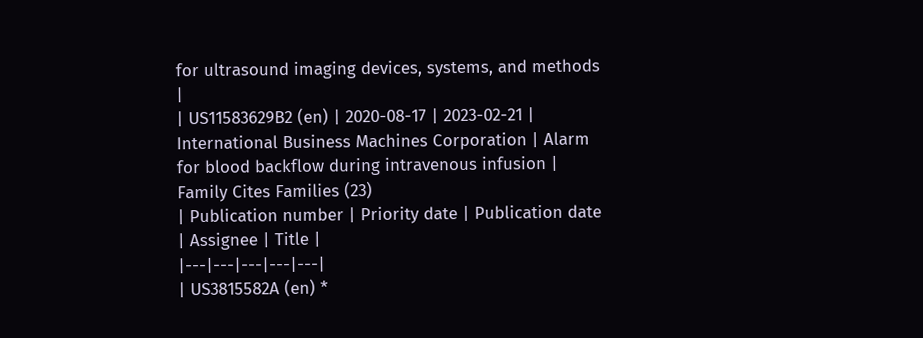for ultrasound imaging devices, systems, and methods |
| US11583629B2 (en) | 2020-08-17 | 2023-02-21 | International Business Machines Corporation | Alarm for blood backflow during intravenous infusion |
Family Cites Families (23)
| Publication number | Priority date | Publication date | Assignee | Title |
|---|---|---|---|---|
| US3815582A (en) *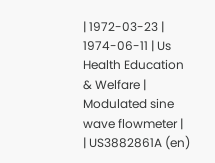| 1972-03-23 | 1974-06-11 | Us Health Education & Welfare | Modulated sine wave flowmeter |
| US3882861A (en)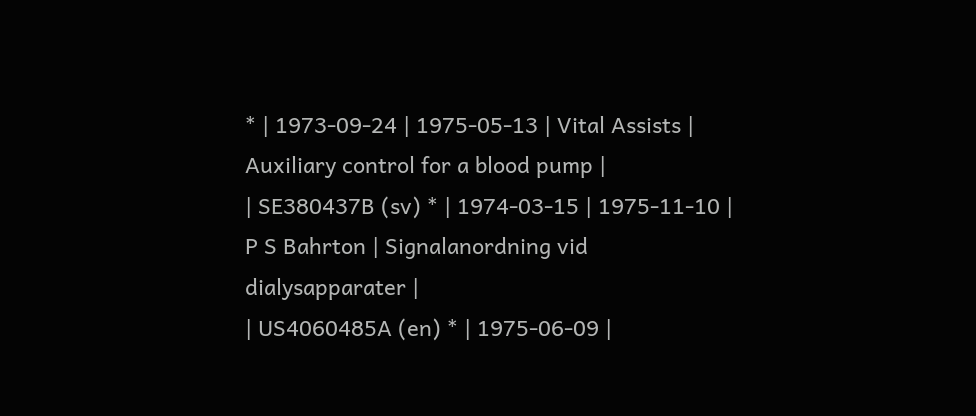* | 1973-09-24 | 1975-05-13 | Vital Assists | Auxiliary control for a blood pump |
| SE380437B (sv) * | 1974-03-15 | 1975-11-10 | P S Bahrton | Signalanordning vid dialysapparater |
| US4060485A (en) * | 1975-06-09 |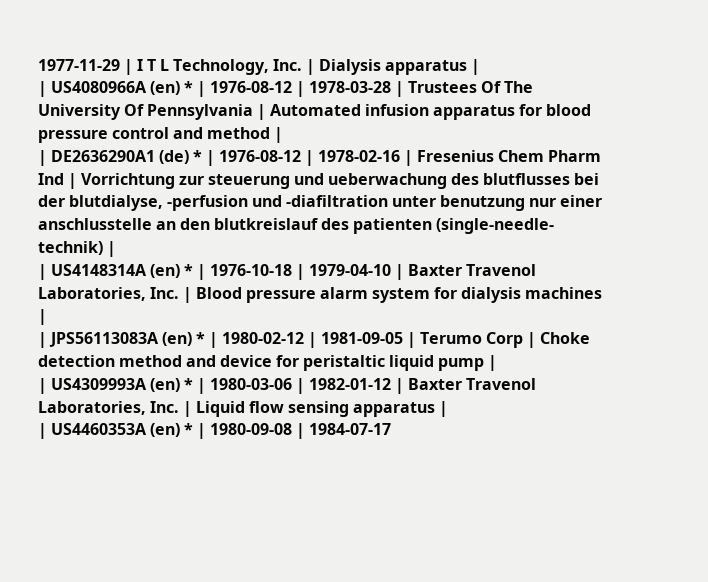1977-11-29 | I T L Technology, Inc. | Dialysis apparatus |
| US4080966A (en) * | 1976-08-12 | 1978-03-28 | Trustees Of The University Of Pennsylvania | Automated infusion apparatus for blood pressure control and method |
| DE2636290A1 (de) * | 1976-08-12 | 1978-02-16 | Fresenius Chem Pharm Ind | Vorrichtung zur steuerung und ueberwachung des blutflusses bei der blutdialyse, -perfusion und -diafiltration unter benutzung nur einer anschlusstelle an den blutkreislauf des patienten (single-needle-technik) |
| US4148314A (en) * | 1976-10-18 | 1979-04-10 | Baxter Travenol Laboratories, Inc. | Blood pressure alarm system for dialysis machines |
| JPS56113083A (en) * | 1980-02-12 | 1981-09-05 | Terumo Corp | Choke detection method and device for peristaltic liquid pump |
| US4309993A (en) * | 1980-03-06 | 1982-01-12 | Baxter Travenol Laboratories, Inc. | Liquid flow sensing apparatus |
| US4460353A (en) * | 1980-09-08 | 1984-07-17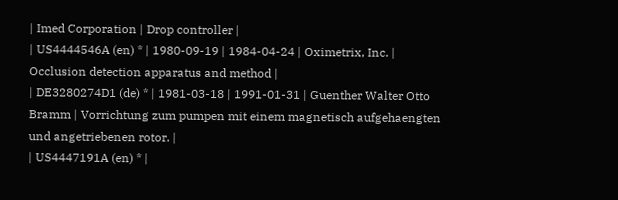| Imed Corporation | Drop controller |
| US4444546A (en) * | 1980-09-19 | 1984-04-24 | Oximetrix, Inc. | Occlusion detection apparatus and method |
| DE3280274D1 (de) * | 1981-03-18 | 1991-01-31 | Guenther Walter Otto Bramm | Vorrichtung zum pumpen mit einem magnetisch aufgehaengten und angetriebenen rotor. |
| US4447191A (en) * |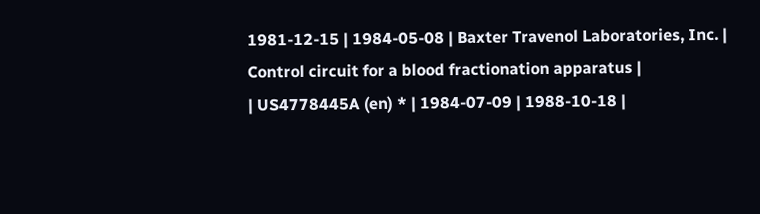1981-12-15 | 1984-05-08 | Baxter Travenol Laboratories, Inc. | Control circuit for a blood fractionation apparatus |
| US4778445A (en) * | 1984-07-09 | 1988-10-18 |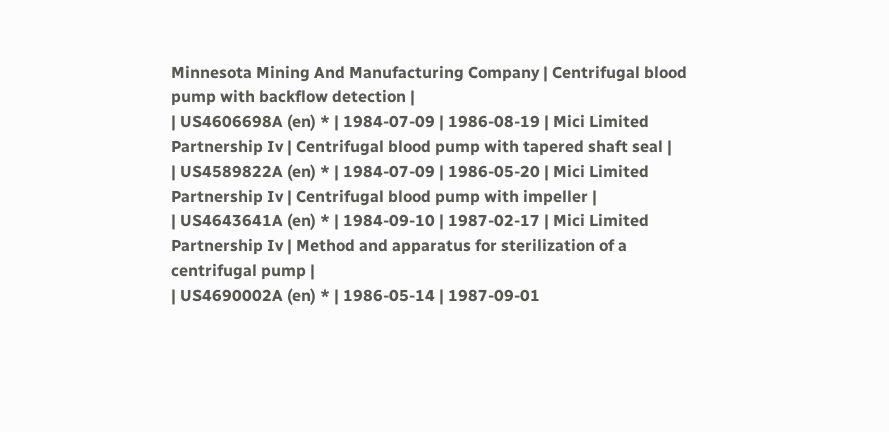Minnesota Mining And Manufacturing Company | Centrifugal blood pump with backflow detection |
| US4606698A (en) * | 1984-07-09 | 1986-08-19 | Mici Limited Partnership Iv | Centrifugal blood pump with tapered shaft seal |
| US4589822A (en) * | 1984-07-09 | 1986-05-20 | Mici Limited Partnership Iv | Centrifugal blood pump with impeller |
| US4643641A (en) * | 1984-09-10 | 1987-02-17 | Mici Limited Partnership Iv | Method and apparatus for sterilization of a centrifugal pump |
| US4690002A (en) * | 1986-05-14 | 1987-09-01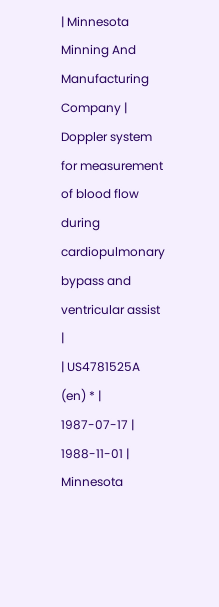| Minnesota Minning And Manufacturing Company | Doppler system for measurement of blood flow during cardiopulmonary bypass and ventricular assist |
| US4781525A (en) * | 1987-07-17 | 1988-11-01 | Minnesota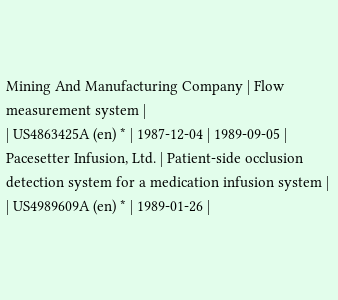Mining And Manufacturing Company | Flow measurement system |
| US4863425A (en) * | 1987-12-04 | 1989-09-05 | Pacesetter Infusion, Ltd. | Patient-side occlusion detection system for a medication infusion system |
| US4989609A (en) * | 1989-01-26 |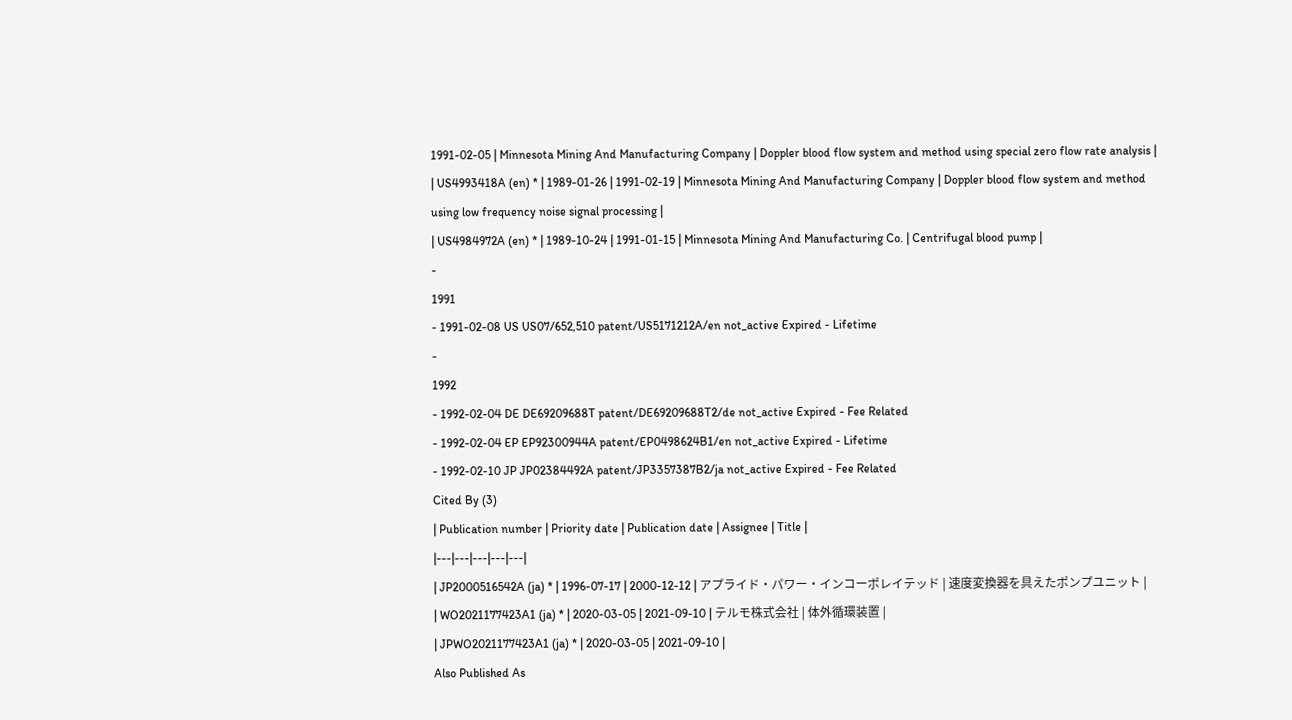1991-02-05 | Minnesota Mining And Manufacturing Company | Doppler blood flow system and method using special zero flow rate analysis |
| US4993418A (en) * | 1989-01-26 | 1991-02-19 | Minnesota Mining And Manufacturing Company | Doppler blood flow system and method using low frequency noise signal processing |
| US4984972A (en) * | 1989-10-24 | 1991-01-15 | Minnesota Mining And Manufacturing Co. | Centrifugal blood pump |
-
1991
- 1991-02-08 US US07/652,510 patent/US5171212A/en not_active Expired - Lifetime
-
1992
- 1992-02-04 DE DE69209688T patent/DE69209688T2/de not_active Expired - Fee Related
- 1992-02-04 EP EP92300944A patent/EP0498624B1/en not_active Expired - Lifetime
- 1992-02-10 JP JP02384492A patent/JP3357387B2/ja not_active Expired - Fee Related
Cited By (3)
| Publication number | Priority date | Publication date | Assignee | Title |
|---|---|---|---|---|
| JP2000516542A (ja) * | 1996-07-17 | 2000-12-12 | アプライド・パワー・インコーポレイテッド | 速度変換器を具えたポンプユニット |
| WO2021177423A1 (ja) * | 2020-03-05 | 2021-09-10 | テルモ株式会社 | 体外循環装置 |
| JPWO2021177423A1 (ja) * | 2020-03-05 | 2021-09-10 |
Also Published As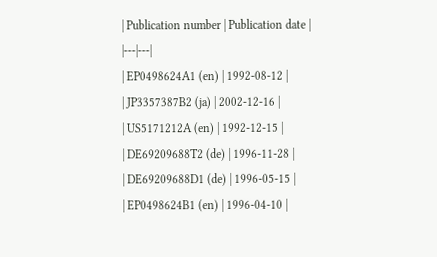| Publication number | Publication date |
|---|---|
| EP0498624A1 (en) | 1992-08-12 |
| JP3357387B2 (ja) | 2002-12-16 |
| US5171212A (en) | 1992-12-15 |
| DE69209688T2 (de) | 1996-11-28 |
| DE69209688D1 (de) | 1996-05-15 |
| EP0498624B1 (en) | 1996-04-10 |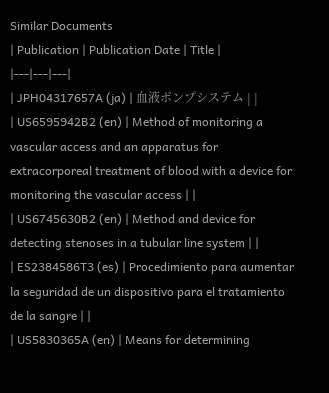Similar Documents
| Publication | Publication Date | Title |
|---|---|---|
| JPH04317657A (ja) | 血液ポンプシステム | |
| US6595942B2 (en) | Method of monitoring a vascular access and an apparatus for extracorporeal treatment of blood with a device for monitoring the vascular access | |
| US6745630B2 (en) | Method and device for detecting stenoses in a tubular line system | |
| ES2384586T3 (es) | Procedimiento para aumentar la seguridad de un dispositivo para el tratamiento de la sangre | |
| US5830365A (en) | Means for determining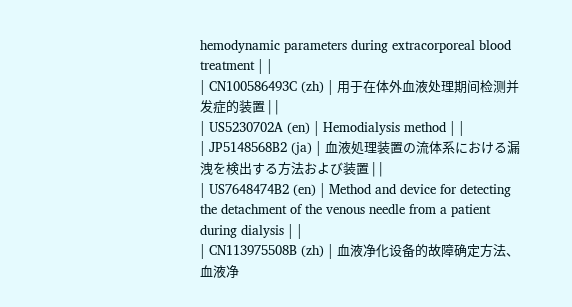hemodynamic parameters during extracorporeal blood treatment | |
| CN100586493C (zh) | 用于在体外血液处理期间检测并发症的装置 | |
| US5230702A (en) | Hemodialysis method | |
| JP5148568B2 (ja) | 血液処理装置の流体系における漏洩を検出する方法および装置 | |
| US7648474B2 (en) | Method and device for detecting the detachment of the venous needle from a patient during dialysis | |
| CN113975508B (zh) | 血液净化设备的故障确定方法、血液净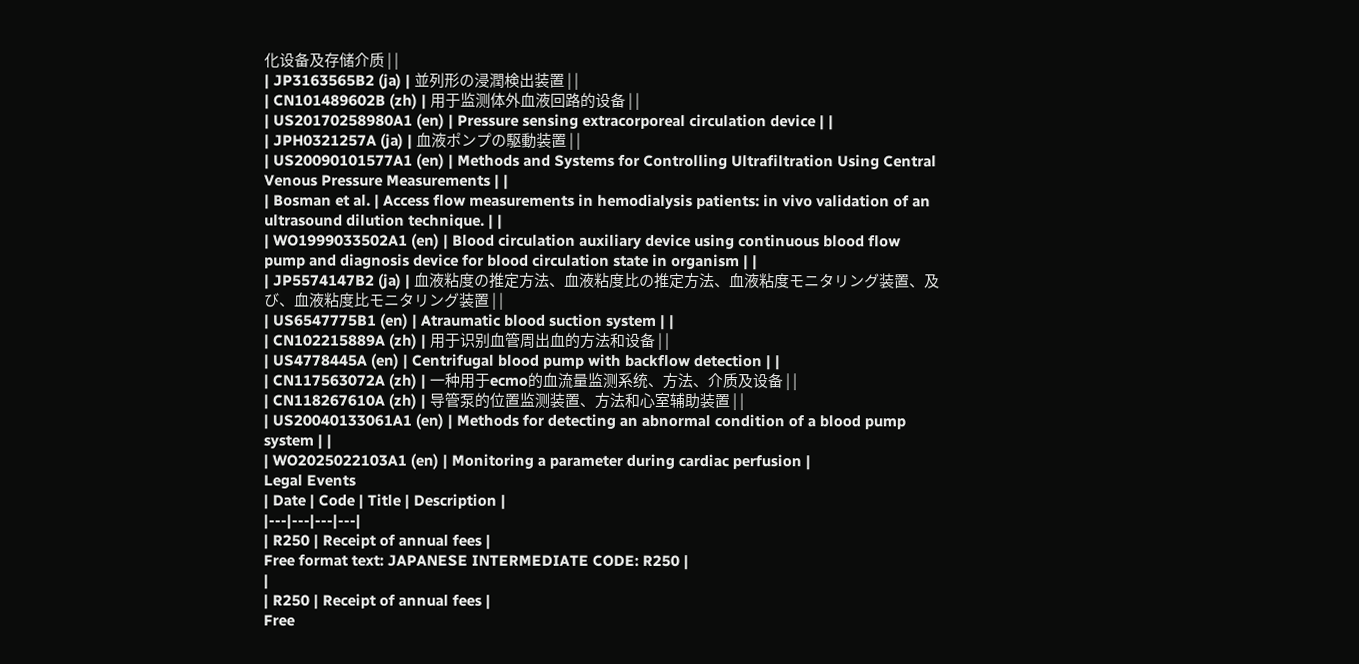化设备及存储介质 | |
| JP3163565B2 (ja) | 並列形の浸潤検出装置 | |
| CN101489602B (zh) | 用于监测体外血液回路的设备 | |
| US20170258980A1 (en) | Pressure sensing extracorporeal circulation device | |
| JPH0321257A (ja) | 血液ポンプの駆動装置 | |
| US20090101577A1 (en) | Methods and Systems for Controlling Ultrafiltration Using Central Venous Pressure Measurements | |
| Bosman et al. | Access flow measurements in hemodialysis patients: in vivo validation of an ultrasound dilution technique. | |
| WO1999033502A1 (en) | Blood circulation auxiliary device using continuous blood flow pump and diagnosis device for blood circulation state in organism | |
| JP5574147B2 (ja) | 血液粘度の推定方法、血液粘度比の推定方法、血液粘度モニタリング装置、及び、血液粘度比モニタリング装置 | |
| US6547775B1 (en) | Atraumatic blood suction system | |
| CN102215889A (zh) | 用于识别血管周出血的方法和设备 | |
| US4778445A (en) | Centrifugal blood pump with backflow detection | |
| CN117563072A (zh) | 一种用于ecmo的血流量监测系统、方法、介质及设备 | |
| CN118267610A (zh) | 导管泵的位置监测装置、方法和心室辅助装置 | |
| US20040133061A1 (en) | Methods for detecting an abnormal condition of a blood pump system | |
| WO2025022103A1 (en) | Monitoring a parameter during cardiac perfusion |
Legal Events
| Date | Code | Title | Description |
|---|---|---|---|
| R250 | Receipt of annual fees |
Free format text: JAPANESE INTERMEDIATE CODE: R250 |
|
| R250 | Receipt of annual fees |
Free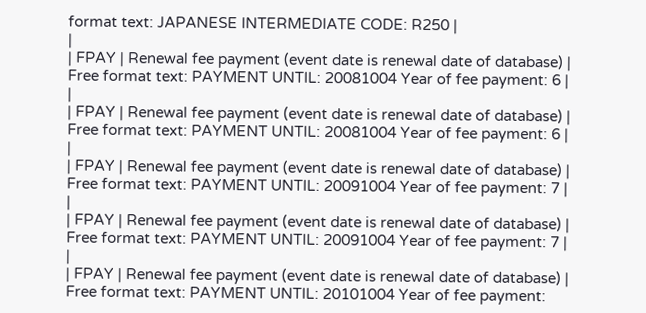format text: JAPANESE INTERMEDIATE CODE: R250 |
|
| FPAY | Renewal fee payment (event date is renewal date of database) |
Free format text: PAYMENT UNTIL: 20081004 Year of fee payment: 6 |
|
| FPAY | Renewal fee payment (event date is renewal date of database) |
Free format text: PAYMENT UNTIL: 20081004 Year of fee payment: 6 |
|
| FPAY | Renewal fee payment (event date is renewal date of database) |
Free format text: PAYMENT UNTIL: 20091004 Year of fee payment: 7 |
|
| FPAY | Renewal fee payment (event date is renewal date of database) |
Free format text: PAYMENT UNTIL: 20091004 Year of fee payment: 7 |
|
| FPAY | Renewal fee payment (event date is renewal date of database) |
Free format text: PAYMENT UNTIL: 20101004 Year of fee payment: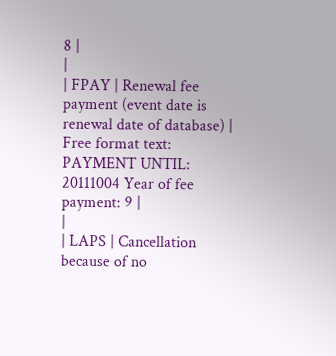8 |
|
| FPAY | Renewal fee payment (event date is renewal date of database) |
Free format text: PAYMENT UNTIL: 20111004 Year of fee payment: 9 |
|
| LAPS | Cancellation because of no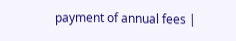payment of annual fees |